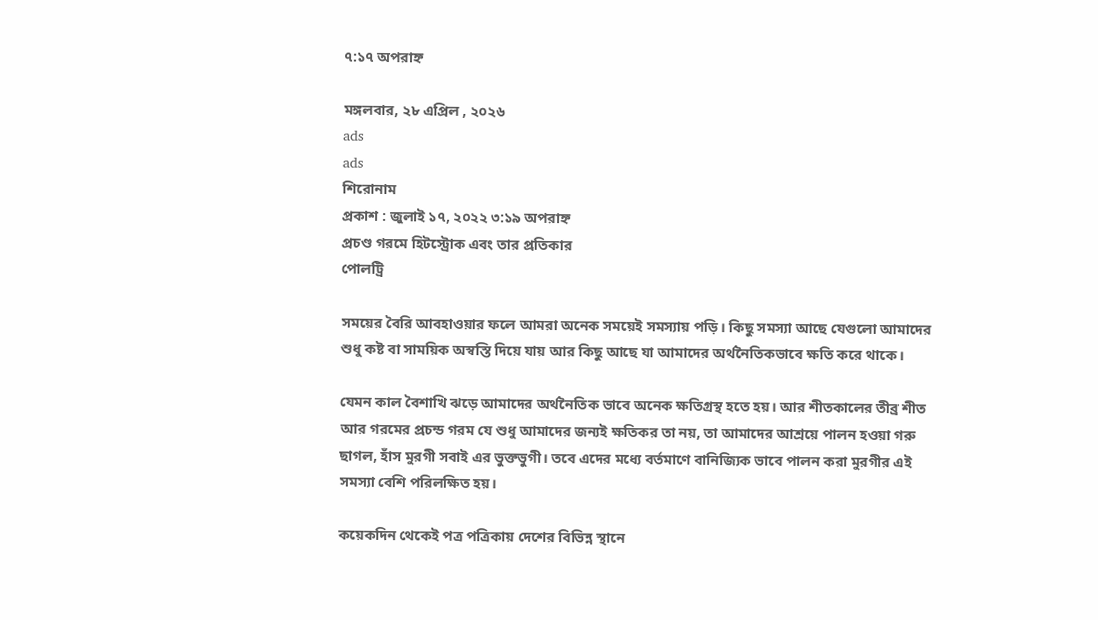৭:১৭ অপরাহ্ন

মঙ্গলবার, ২৮ এপ্রিল , ২০২৬
ads
ads
শিরোনাম
প্রকাশ : জুলাই ১৭, ২০২২ ৩:১৯ অপরাহ্ন
প্রচণ্ড গরমে হিটস্ট্রোক এবং তার প্রতিকার
পোলট্রি

সময়ের বৈরি আবহাওয়ার ফলে আমরা অনেক সময়েই সমস্যায় পড়ি। কিছু সমস্যা আছে যেগুলো আমাদের শুধু কষ্ট বা সাময়িক অস্বস্তি দিয়ে যায় আর কিছু আছে যা আমাদের অর্থনৈতিকভাবে ক্ষতি করে থাকে।

যেমন কাল বৈশাখি ঝড়ে আমাদের অর্থনৈতিক ভাবে অনেক ক্ষতিগ্রস্থ হতে হয়। আর শীতকালের তীব্র শীত আর গরমের প্রচন্ড গরম যে শুধু আমাদের জন্যই ক্ষতিকর তা নয়, তা আমাদের আশ্রয়ে পালন হওয়া গরু ছাগল, হাঁস মুরগী সবাই এর ভুক্তভুগী। তবে এদের মধ্যে বর্তমাণে বানিজ্যিক ভাবে পালন করা মুরগীর এই সমস্যা বেশি পরিলক্ষিত হয়।

কয়েকদিন থেকেই পত্র পত্রিকায় দেশের বিভিন্ন স্থানে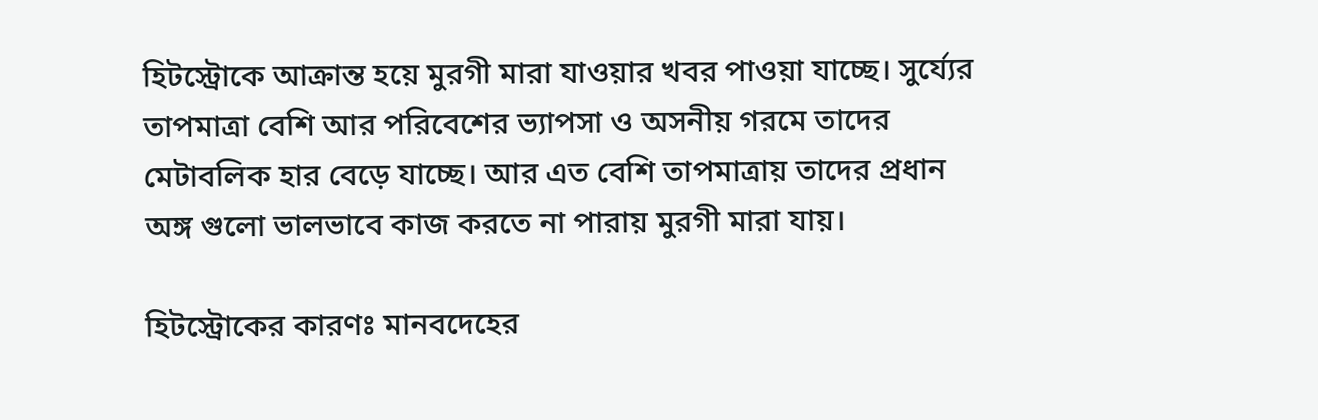হিটস্ট্রোকে আক্রান্ত হয়ে মুরগী মারা যাওয়ার খবর পাওয়া যাচ্ছে। সুর্য্যের তাপমাত্রা বেশি আর পরিবেশের ভ্যাপসা ও অসনীয় গরমে তাদের মেটাবলিক হার বেড়ে যাচ্ছে। আর এত বেশি তাপমাত্রায় তাদের প্রধান অঙ্গ গুলো ভালভাবে কাজ করতে না পারায় মুরগী মারা যায়।

হিটস্ট্রোকের কারণঃ মানবদেহের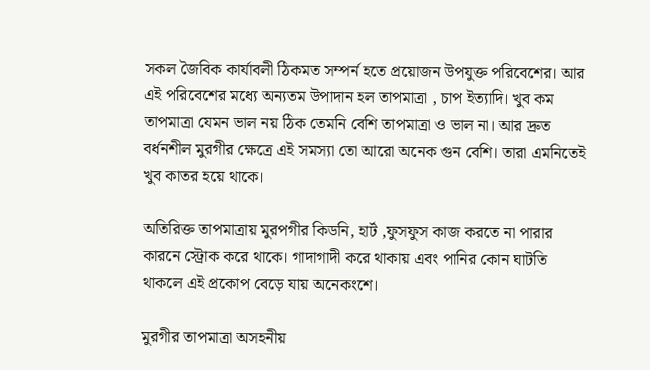সকল জৈবিক কার্যাবলী ঠিকমত সম্পর্ন হতে প্রয়োজন উপযুক্ত পরিবেশের। আর এই পরিবেশের মধ্যে অন্যতম উপাদান হল তাপমাত্রা , চাপ ইত্যাদি। খুব কম তাপমাত্রা যেমন ভাল নয় ঠিক তেমনি বেশি তাপমাত্রা ও ভাল না। আর দ্রুত বর্ধনশীল মুরগীর ক্ষেত্রে এই সমস্যা তো আরো অনেক গুন বেশি। তারা এমনিতেই খুব কাতর হয়ে থাকে।

অতিরিক্ত তাপমাত্রায় মুরপগীর কিডনি, হার্ট ,ফুসফুস কাজ করতে না পারার কারনে স্ট্রোক করে থাকে। গাদাগাদী করে থাকায় এবং পানির কোন ঘাটতি থাকলে এই প্রকোপ বেড়ে যায় অনেকংশে।

মুরগীর তাপমাত্রা অসহনীয়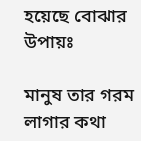হয়েছে বোঝার উপায়ঃ

মানুষ তার গরম লাগার কথা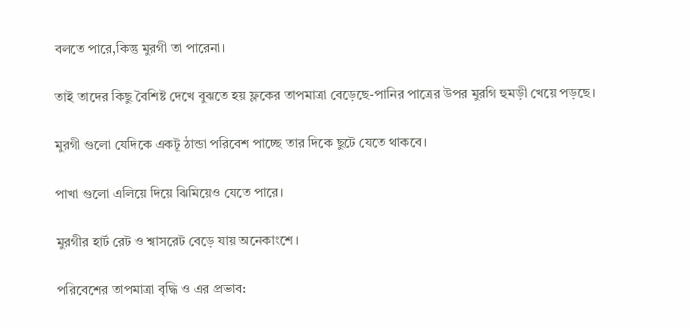বলতে পারে,কিন্তু মুরগী তা পারেনা।

তাই তাদের কিছু বৈশিষ্ট দেখে বুঝতে হয় ফ্লকের তাপমাত্রা বেড়েছে-পানির পাত্রের উপর মুরগি হুমড়ী খেয়ে পড়ছে।

মুরগী গুলো যেদিকে একটূ ঠান্ডা পরিবেশ পাচ্ছে তার দিকে ছুটে যেতে থাকবে।

পাখা গুলো এলিয়ে দিয়ে ঝিমিয়েও যেতে পারে।

মুরগীর হার্ট রেট ও শ্বাসরেট বেড়ে যায় অনেকাংশে।

পরিবেশের তাপমাত্রা বৃদ্ধি ও এর প্রভাব: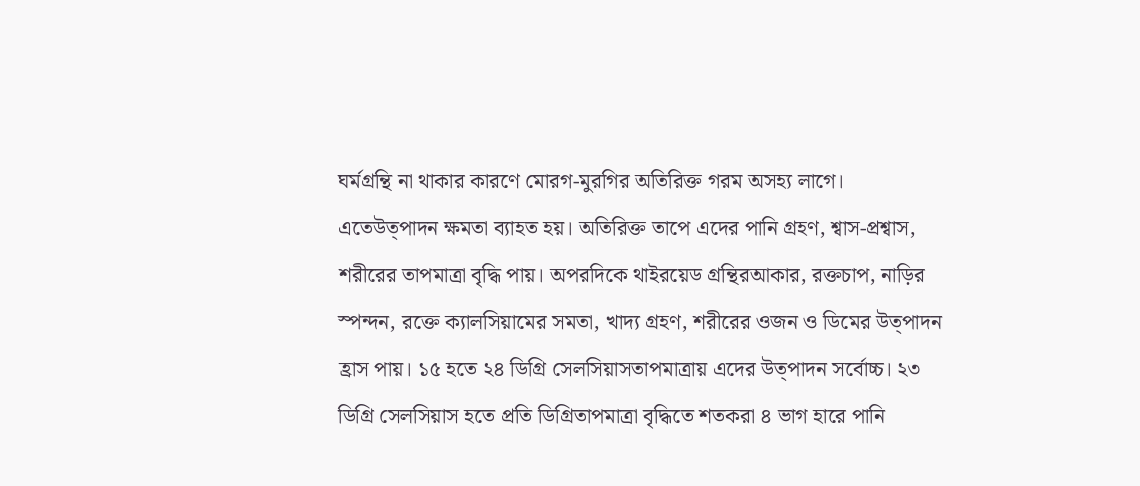ঘর্মগ্রন্থি না থাকার কারণে মোরগ-মুরগির অতিরিক্ত গরম অসহ্য লাগে। এতেউত্পাদন ক্ষমতা ব্যাহত হয়। অতিরিক্ত তাপে এদের পানি গ্রহণ, শ্বাস-প্রশ্বাস, শরীরের তাপমাত্রা বৃদ্ধি পায়। অপরদিকে থাইরয়েড গ্রন্থিরআকার, রক্তচাপ, নাড়ির স্পন্দন, রক্তে ক্যালসিয়ামের সমতা, খাদ্য গ্রহণ, শরীরের ওজন ও ডিমের উত্পাদন হ্রাস পায়। ১৫ হতে ২৪ ডিগ্রি সেলসিয়াসতাপমাত্রায় এদের উত্পাদন সর্বোচ্চ। ২৩ ডিগ্রি সেলসিয়াস হতে প্রতি ডিগ্রিতাপমাত্রা বৃদ্ধিতে শতকরা ৪ ভাগ হারে পানি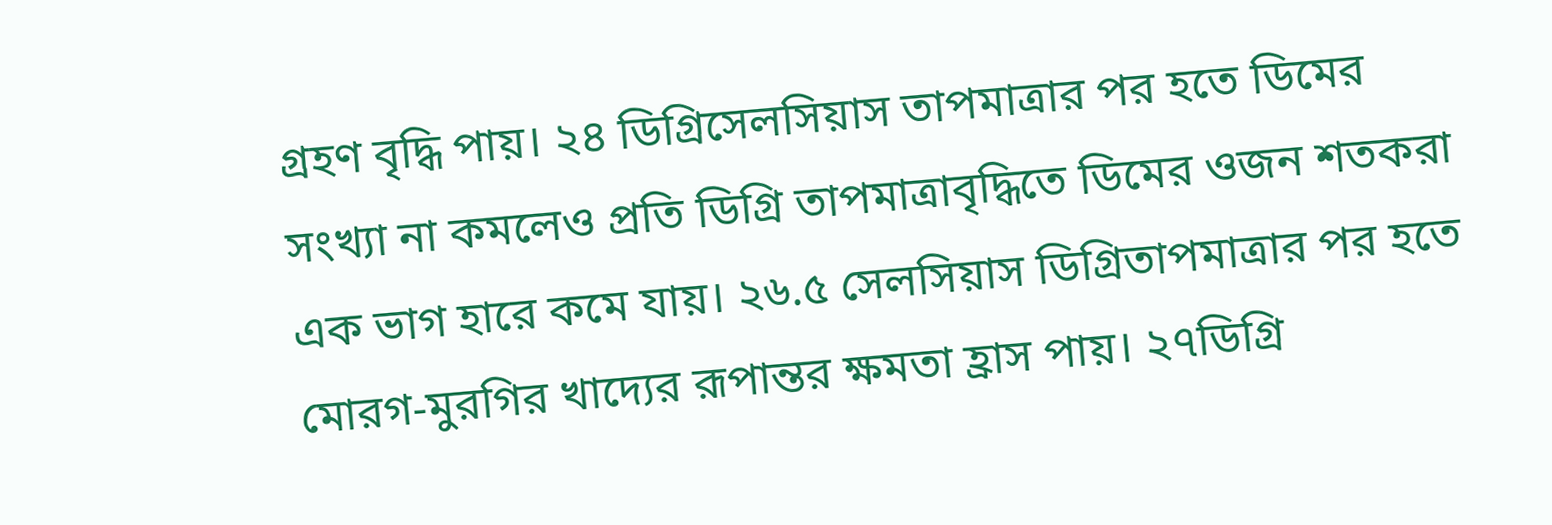গ্রহণ বৃদ্ধি পায়। ২৪ ডিগ্রিসেলসিয়াস তাপমাত্রার পর হতে ডিমের সংখ্যা না কমলেও প্রতি ডিগ্রি তাপমাত্রাবৃদ্ধিতে ডিমের ওজন শতকরা এক ভাগ হারে কমে যায়। ২৬.৫ সেলসিয়াস ডিগ্রিতাপমাত্রার পর হতে মোরগ-মুরগির খাদ্যের রূপান্তর ক্ষমতা হ্রাস পায়। ২৭ডিগ্রি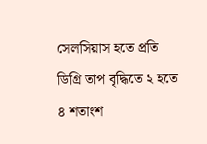সেলসিয়াস হতে প্রতি ডিগ্রি তাপ বৃদ্ধিতে ২ হতে ৪ শতাংশ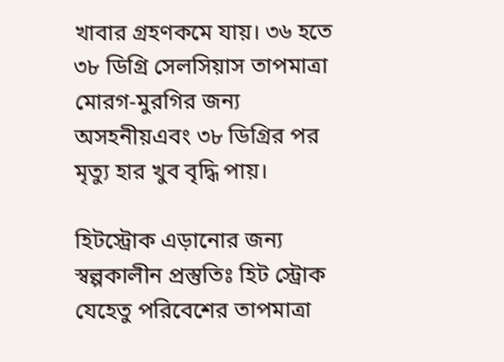খাবার গ্রহণকমে যায়। ৩৬ হতে ৩৮ ডিগ্রি সেলসিয়াস তাপমাত্রা মোরগ-মুরগির জন্য অসহনীয়এবং ৩৮ ডিগ্রির পর মৃত্যু হার খুব বৃদ্ধি পায়।

হিটস্ট্রোক এড়ানোর জন্য স্বল্পকালীন প্রস্তুতিঃ হিট স্ট্রোক যেহেতু পরিবেশের তাপমাত্রা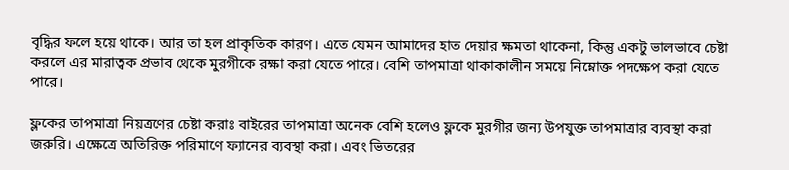বৃদ্ধির ফলে হয়ে থাকে। আর তা হল প্রাকৃতিক কারণ। এতে যেমন আমাদের হাত দেয়ার ক্ষমতা থাকেনা, কিন্তু একটু ভালভাবে চেষ্টা করলে এর মারাত্বক প্রভাব থেকে মুরগীকে রক্ষা করা যেতে পারে। বেশি তাপমাত্রা থাকাকালীন সময়ে নিম্নোক্ত পদক্ষেপ করা যেতে পারে।

ফ্লকের তাপমাত্রা নিয়ত্রণের চেষ্টা করাঃ বাইরের তাপমাত্রা অনেক বেশি হলেও ফ্লকে মুরগীর জন্য উপযুক্ত তাপমাত্রার ব্যবস্থা করা জরুরি। এক্ষেত্রে অতিরিক্ত পরিমাণে ফ্যানের ব্যবস্থা করা। এবং ভিতরের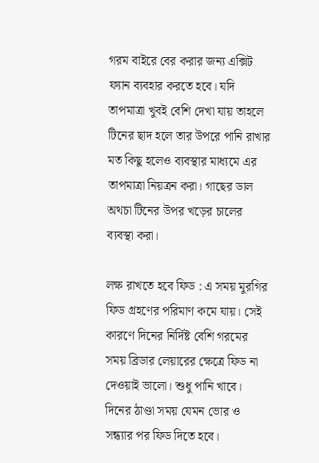গরম বাইরে বের করার জন্য এক্সিট ফ্যান ব্যবহার করতে হবে। যদি তাপমাত্রা খুবই বেশি দেখা যায় তাহলে টিনের ছাদ হলে তার উপরে পানি রাখার মত কিছু হলেও ব্যবস্থার মাধ্যমে এর তাপমাত্রা নিয়ত্রন করা। গাছের ডাল অথচা টিনের উপর খড়ের চালের ব্যবস্থা করা।

লক্ষ রাখতে হবে ফিড : এ সময় মুরগির ফিড গ্রহণের পরিমাণ কমে যায়। সেই কারণে দিনের নির্দিষ্ট বেশি গরমের সময় ব্রিডার লেয়ারের ক্ষেত্রে ফিড না দেওয়াই ভালো। শুধু পানি খাবে। দিনের ঠাণ্ডা সময় যেমন ভোর ও সন্ধ্যার পর ফিড দিতে হবে।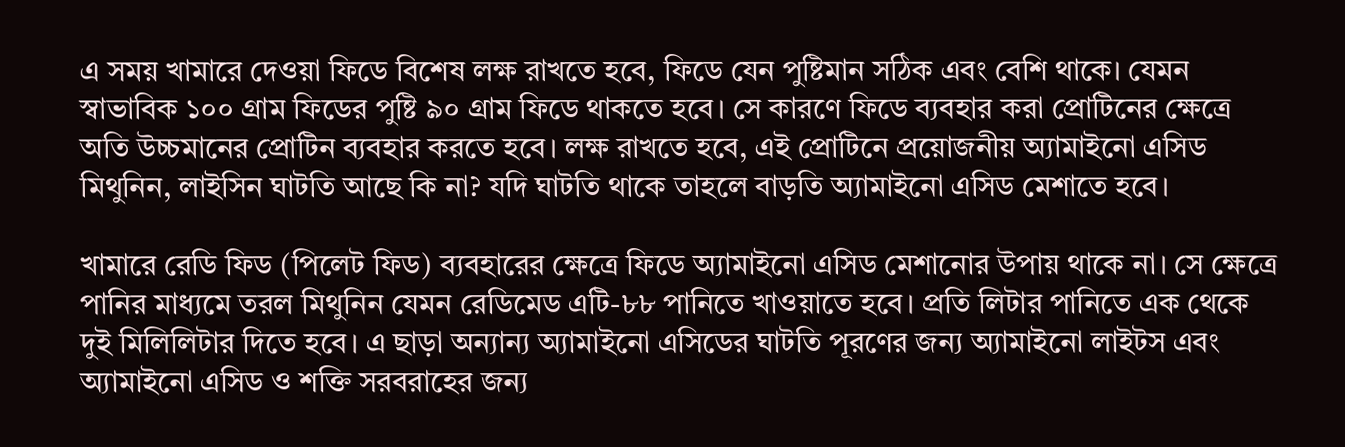এ সময় খামারে দেওয়া ফিডে বিশেষ লক্ষ রাখতে হবে, ফিডে যেন পুষ্টিমান সঠিক এবং বেশি থাকে। যেমন স্বাভাবিক ১০০ গ্রাম ফিডের পুষ্টি ৯০ গ্রাম ফিডে থাকতে হবে। সে কারণে ফিডে ব্যবহার করা প্রোটিনের ক্ষেত্রে অতি উচ্চমানের প্রোটিন ব্যবহার করতে হবে। লক্ষ রাখতে হবে, এই প্রোটিনে প্রয়োজনীয় অ্যামাইনো এসিড মিথুনিন, লাইসিন ঘাটতি আছে কি না? যদি ঘাটতি থাকে তাহলে বাড়তি অ্যামাইনো এসিড মেশাতে হবে।

খামারে রেডি ফিড (পিলেট ফিড) ব্যবহারের ক্ষেত্রে ফিডে অ্যামাইনো এসিড মেশানোর উপায় থাকে না। সে ক্ষেত্রে পানির মাধ্যমে তরল মিথুনিন যেমন রেডিমেড এটি-৮৮ পানিতে খাওয়াতে হবে। প্রতি লিটার পানিতে এক থেকে দুই মিলিলিটার দিতে হবে। এ ছাড়া অন্যান্য অ্যামাইনো এসিডের ঘাটতি পূরণের জন্য অ্যামাইনো লাইটস এবং অ্যামাইনো এসিড ও শক্তি সরবরাহের জন্য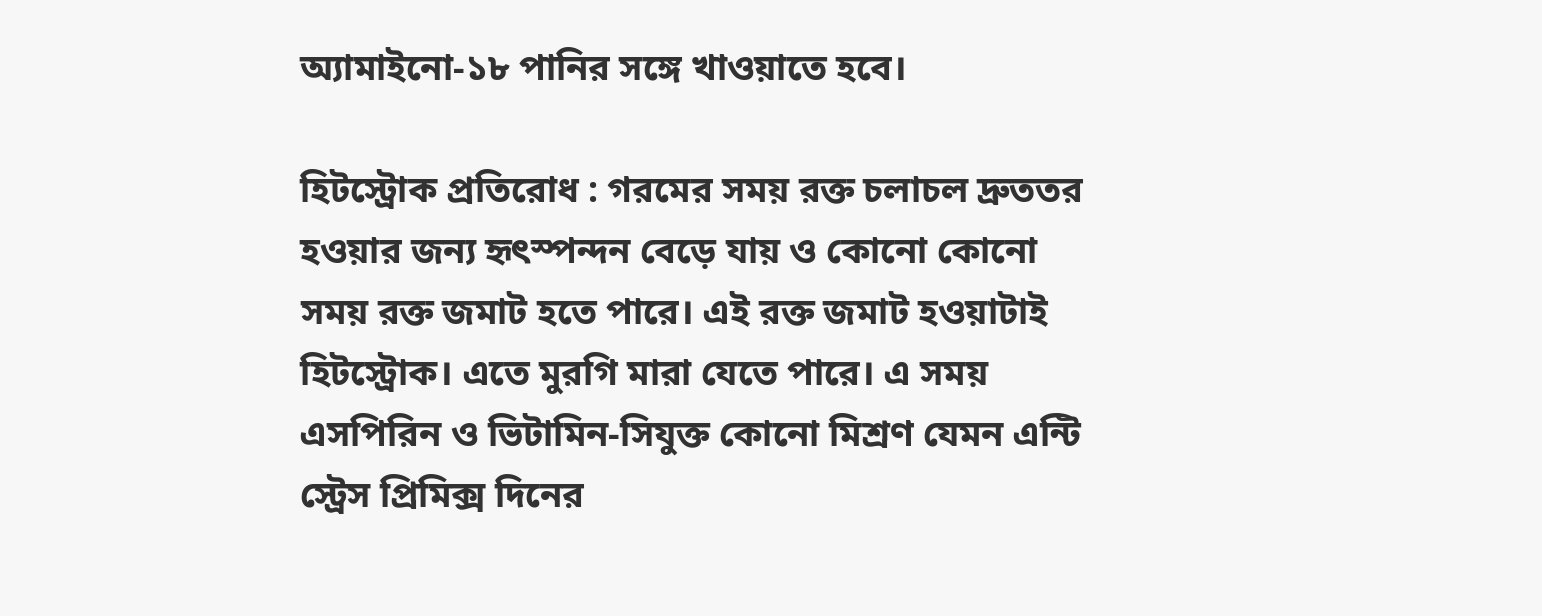অ্যামাইনো-১৮ পানির সঙ্গে খাওয়াতে হবে।

হিটস্ট্রোক প্রতিরোধ : গরমের সময় রক্ত চলাচল দ্রুততর হওয়ার জন্য হৃৎস্পন্দন বেড়ে যায় ও কোনো কোনো সময় রক্ত জমাট হতে পারে। এই রক্ত জমাট হওয়াটাই হিটস্ট্রোক। এতে মুরগি মারা যেতে পারে। এ সময় এসপিরিন ও ভিটামিন-সিযুক্ত কোনো মিশ্রণ যেমন এন্টি স্ট্রেস প্রিমিক্স দিনের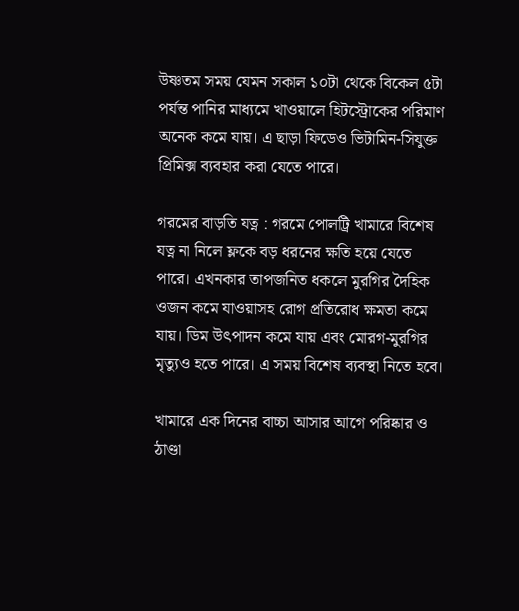উষ্ণতম সময় যেমন সকাল ১০টা থেকে বিকেল ৫টা পর্যন্ত পানির মাধ্যমে খাওয়ালে হিটস্ট্রোকের পরিমাণ অনেক কমে যায়। এ ছাড়া ফিডেও ভিটামিন-সিযুক্ত প্রিমিক্স ব্যবহার করা যেতে পারে।

গরমের বাড়তি যত্ন : গরমে পোলট্রি খামারে বিশেষ যত্ন না নিলে ফ্লকে বড় ধরনের ক্ষতি হয়ে যেতে পারে। এখনকার তাপজনিত ধকলে মুরগির দৈহিক ওজন কমে যাওয়াসহ রোগ প্রতিরোধ ক্ষমতা কমে যায়। ডিম উৎপাদন কমে যায় এবং মোরগ-মুরগির মৃত্যুও হতে পারে। এ সময় বিশেষ ব্যবস্থা নিতে হবে।

খামারে এক দিনের বাচ্চা আসার আগে পরিষ্কার ও ঠাণ্ডা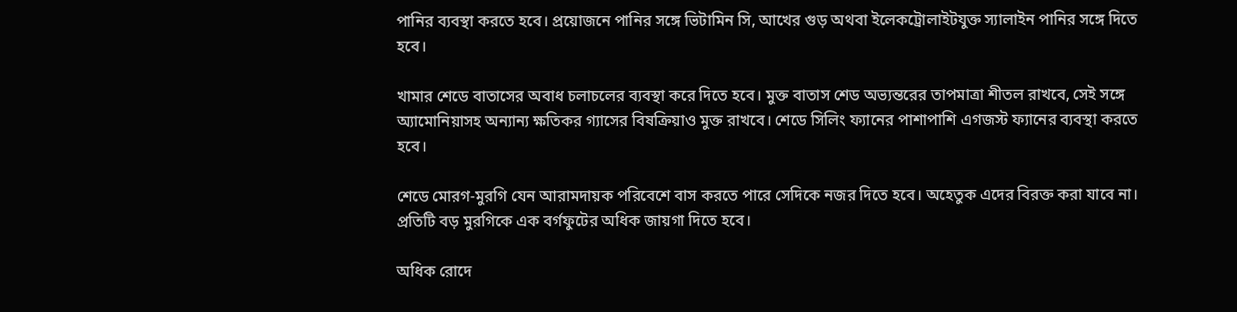পানির ব্যবস্থা করতে হবে। প্রয়োজনে পানির সঙ্গে ভিটামিন সি, আখের গুড় অথবা ইলেকট্রোলাইটযুক্ত স্যালাইন পানির সঙ্গে দিতে হবে।

খামার শেডে বাতাসের অবাধ চলাচলের ব্যবস্থা করে দিতে হবে। মুক্ত বাতাস শেড অভ্যন্তরের তাপমাত্রা শীতল রাখবে, সেই সঙ্গে অ্যামোনিয়াসহ অন্যান্য ক্ষতিকর গ্যাসের বিষক্রিয়াও মুক্ত রাখবে। শেডে সিলিং ফ্যানের পাশাপাশি এগজস্ট ফ্যানের ব্যবস্থা করতে হবে।

শেডে মোরগ-মুরগি যেন আরামদায়ক পরিবেশে বাস করতে পারে সেদিকে নজর দিতে হবে। অহেতুক এদের বিরক্ত করা যাবে না। প্রতিটি বড় মুরগিকে এক বর্গফুটের অধিক জায়গা দিতে হবে।

অধিক রোদে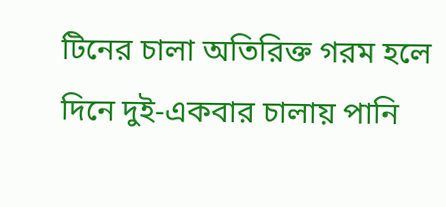টিনের চালা অতিরিক্ত গরম হলে দিনে দুই-একবার চালায় পানি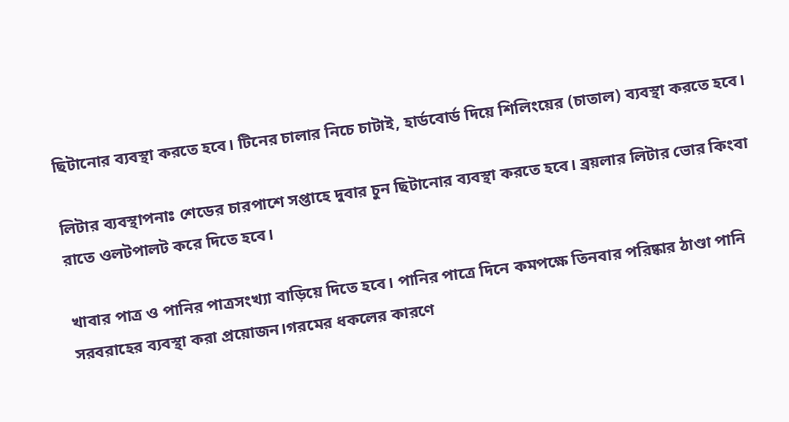ছিটানোর ব্যবস্থা করতে হবে। টিনের চালার নিচে চাটাই, হার্ডবোর্ড দিয়ে শিলিংয়ের (চাতাল) ব্যবস্থা করতে হবে।

লিটার ব্যবস্থাপনাঃ শেডের চারপাশে সপ্তাহে দুবার চুন ছিটানোর ব্যবস্থা করতে হবে। ব্রয়লার লিটার ভোর কিংবা রাতে ওলটপালট করে দিতে হবে।

খাবার পাত্র ও পানির পাত্রসংখ্যা বাড়িয়ে দিতে হবে। পানির পাত্রে দিনে কমপক্ষে তিনবার পরিষ্কার ঠাণ্ডা পানি সরবরাহের ব্যবস্থা করা প্রয়োজন।গরমের ধকলের কারণে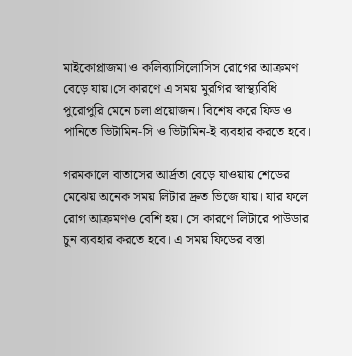মাইকোপ্লাজমা ও কলিব্যাসিলোসিস রোগের আক্রমণ বেড়ে যায়।সে কারণে এ সময় মুরগির স্বাস্থ্যবিধি পুরোপুরি মেনে চলা প্রয়োজন। বিশেষ করে ফিড ও পানিতে ভিটামিন-সি ও ভিটামিন-ই ব্যবহার করতে হবে।

গরমকালে বাতাসের আর্দ্রতা বেড়ে যাওয়ায় শেডের মেঝেয় অনেক সময় লিটার দ্রুত ভিজে যায়। যার ফলে রোগ আক্রমণও বেশি হয়। সে কারণে লিটারে পাউডার চুন ব্যবহার করতে হবে। এ সময় ফিডের বস্তা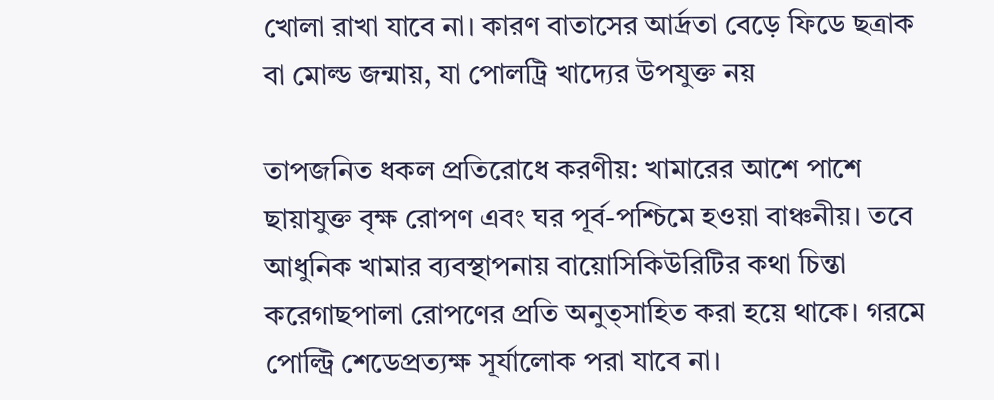খোলা রাখা যাবে না। কারণ বাতাসের আর্দ্রতা বেড়ে ফিডে ছত্রাক বা মোল্ড জন্মায়, যা পোলট্রি খাদ্যের উপযুক্ত নয়

তাপজনিত ধকল প্রতিরোধে করণীয়: খামারের আশে পাশে ছায়াযুক্ত বৃক্ষ রোপণ এবং ঘর পূর্ব-পশ্চিমে হওয়া বাঞ্চনীয়। তবে আধুনিক খামার ব্যবস্থাপনায় বায়োসিকিউরিটির কথা চিন্তা করেগাছপালা রোপণের প্রতি অনুত্সাহিত করা হয়ে থাকে। গরমে পোল্ট্রি শেডেপ্রত্যক্ষ সূর্যালোক পরা যাবে না।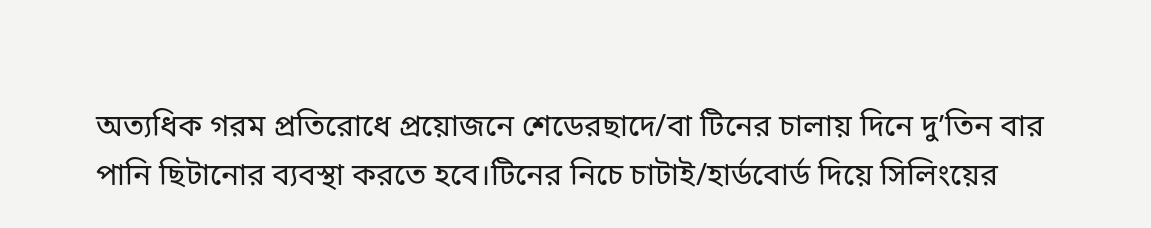অত্যধিক গরম প্রতিরোধে প্রয়োজনে শেডেরছাদে/বা টিনের চালায় দিনে দু’তিন বার পানি ছিটানোর ব্যবস্থা করতে হবে।টিনের নিচে চাটাই/হার্ডবোর্ড দিয়ে সিলিংয়ের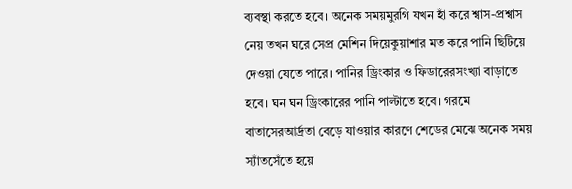ব্যবস্থা করতে হবে। অনেক সময়মুরগি যখন হাঁ করে শ্বাস-প্রশ্বাস নেয় তখন ঘরে সেপ্র মেশিন দিয়েকুয়াশার মত করে পানি ছিটিয়ে দেওয়া যেতে পারে। পানির ড্রিংকার ও ফিডারেরসংখ্যা বাড়াতে হবে। ঘন ঘন ড্রিংকারের পানি পাল্টাতে হবে। গরমে বাতাসেরআর্দ্রতা বেড়ে যাওয়ার কারণে শেডের মেঝে অনেক সময় স্যাঁতসেঁতে হয়ে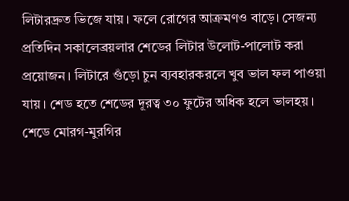লিটারদ্রুত ভিজে যায়। ফলে রোগের আক্রমণও বাড়ে। সেজন্য প্রতিদিন সকালেব্রয়লার শেডের লিটার উলোট-পালোট করা প্রয়োজন। লিটারে গুঁড়ো চুন ব্যবহারকরলে খুব ভাল ফল পাওয়া যায়। শেড হতে শেডের দূরত্ব ৩০ ফুটের অধিক হলে ভালহয়। শেডে মোরগ-মুরগির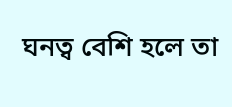ঘনত্ব বেশি হলে তা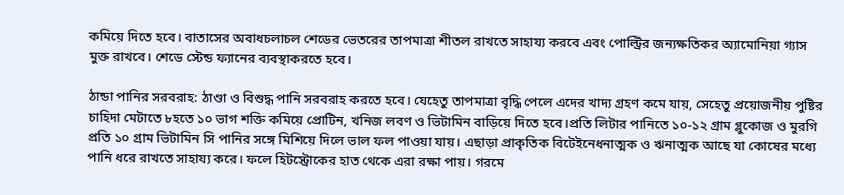কমিয়ে দিতে হবে। বাতাসের অবাধচলাচল শেডের ভেতরের তাপমাত্রা শীতল রাখতে সাহায্য করবে এবং পোল্ট্রির জন্যক্ষতিকর অ্যামোনিয়া গ্যাস মুক্ত রাখবে। শেডে স্টেন্ড ফ্যানের ব্যবস্থাকরতে হবে।

ঠান্ডা পানির সরবরাহ: ঠাণ্ডা ও বিশুদ্ধ পানি সরবরাহ করতে হবে। যেহেতু তাপমাত্রা বৃদ্ধি পেলে এদের খাদ্য গ্রহণ কমে যায়, সেহেতু প্রয়োজনীয় পুষ্টির চাহিদা মেটাতে ৮হতে ১০ ভাগ শক্তি কমিয়ে প্রোটিন, খনিজ লবণ ও ভিটামিন বাড়িয়ে দিতে হবে।প্রতি লিটার পানিতে ১০-১২ গ্রাম গ্লুকোজ ও মুরগি প্রতি ১০ গ্রাম ভিটামিন সি পানির সঙ্গে মিশিয়ে দিলে ভাল ফল পাওয়া যায়। এছাড়া প্রাকৃতিক বিটেইনেধনাত্মক ও ঋনাত্মক আছে যা কোষের মধ্যে পানি ধরে রাখতে সাহায্য করে। ফলে হিটস্ট্রোকের হাত থেকে এরা রক্ষা পায়। গরমে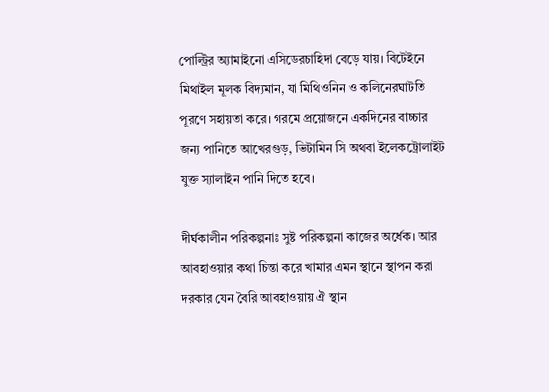পোল্ট্রির অ্যামাইনো এসিডেরচাহিদা বেড়ে যায়। বিটেইনে মিথাইল মূলক বিদ্যমান, যা মিথিওনিন ও কলিনেরঘাটতি পূরণে সহায়তা করে। গরমে প্রয়োজনে একদিনের বাচ্চার জন্য পানিতে আখেরগুড়, ভিটামিন সি অথবা ইলেকট্রোলাইট যুক্ত স্যালাইন পানি দিতে হবে।

দীর্ঘকালীন পরিকল্পনাঃ সুষ্ট পরিকল্পনা কাজের অর্ধেক। আর আবহাওয়ার কথা চিন্তা করে খামার এমন স্থানে স্থাপন করা দরকার যেন বৈরি আবহাওয়ায় ঐ স্থান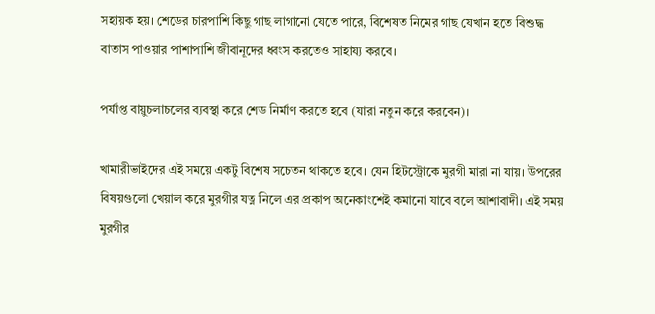সহায়ক হয়। শেডের চারপাশি কিছু গাছ লাগানো যেতে পারে, বিশেষত নিমের গাছ যেখান হতে বিশুদ্ধ বাতাস পাওয়ার পাশাপাশি জীবানূদের ধ্বংস করতেও সাহায্য করবে।

পর্যাপ্ত বায়ুচলাচলের ব্যবস্থা করে শেড নির্মাণ করতে হবে (যারা নতুন করে করবেন)।

খামারীভাইদের এই সময়ে একটু বিশেষ সচেতন থাকতে হবে। যেন হিটস্ট্রোকে মুরগী মারা না যায়। উপরের বিষয়গুলো খেয়াল করে মুরগীর যত্ন নিলে এর প্রকাপ অনেকাংশেই কমানো যাবে বলে আশাবাদী। এই সময় মুরগীর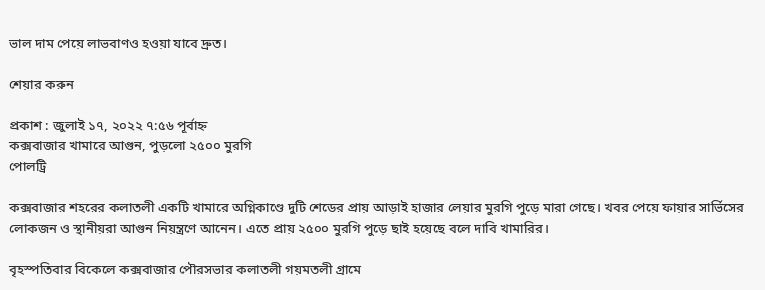ভাল দাম পেয়ে লাভবাণও হওয়া যাবে দ্রুত।

শেয়ার করুন

প্রকাশ : জুলাই ১৭, ২০২২ ৭:৫৬ পূর্বাহ্ন
কক্সবাজার খামারে আগুন, পুড়লো ২৫০০ মুরগি
পোলট্রি

কক্সবাজার শহরের কলাতলী একটি খামারে অগ্নিকাণ্ডে দুটি শেডের প্রায় আড়াই হাজার লেয়ার মুরগি পুড়ে মারা গেছে। খবর পেয়ে ফায়ার সার্ভিসের লোকজন ও স্থানীয়রা আগুন নিয়ন্ত্রণে আনেন। এতে প্রায় ২৫০০ মুরগি পুড়ে ছাই হয়েছে বলে দাবি খামারির।

বৃহস্পতিবার বিকেলে কক্সবাজার পৌরসভার কলাতলী গয়মতলী গ্রামে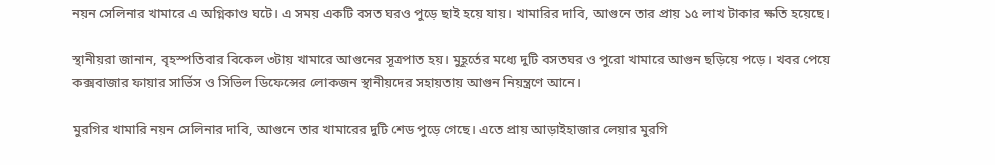নয়ন সেলিনার খামারে এ অগ্নিকাণ্ড ঘটে। এ সময় একটি বসত ঘরও পুড়ে ছাই হয়ে যায়। খামারির দাবি, আগুনে তার প্রায় ১৫ লাখ টাকার ক্ষতি হয়েছে।

স্থানীয়রা জানান, বৃহস্পতিবার বিকেল ৩টায় খামারে আগুনের সূত্রপাত হয়। মুহূর্তের মধ্যে দুটি বসতঘর ও পুরো খামারে আগুন ছড়িয়ে পড়ে। খবর পেয়ে কক্সবাজার ফায়ার সার্ভিস ও সিভিল ডিফেন্সের লোকজন স্থানীয়দের সহায়তায় আগুন নিয়ন্ত্রণে আনে।

মুরগির খামারি নয়ন সেলিনার দাবি, আগুনে তার খামারের দুটি শেড পুড়ে গেছে। এতে প্রায় আড়াইহাজার লেয়ার মুরগি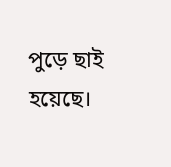পুড়ে ছাই হয়েছে।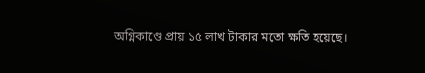অগ্নিকাণ্ডে প্রায় ১৫ লাখ টাকার মতো ক্ষতি হয়েছে।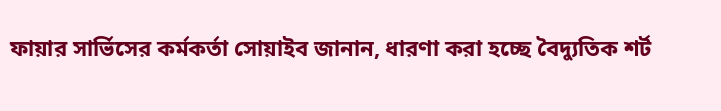ফায়ার সার্ভিসের কর্মকর্তা সোয়াইব জানান, ধারণা করা হচ্ছে বৈদ্যুতিক শর্ট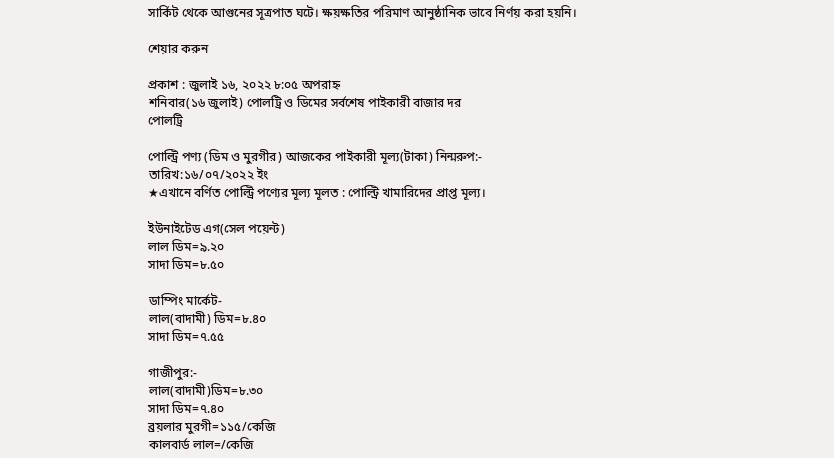সার্কিট থেকে আগুনের সূত্রপাত ঘটে। ক্ষয়ক্ষতির পরিমাণ আনুষ্ঠানিক ভাবে নির্ণয় করা হয়নি।

শেয়ার করুন

প্রকাশ : জুলাই ১৬, ২০২২ ৮:০৫ অপরাহ্ন
শনিবার(১৬ জুলাই) পোলট্রি ও ডিমের সর্বশেষ পাইকারী বাজার দর
পোলট্রি

পোল্ট্রি পণ্য (ডিম ও মুরগীর) আজকের পাইকারী মূল্য(টাকা) নিন্মরুপ:-
তারিখ:১৬/০৭/২০২২ ইং
★এখানে বর্ণিত পোল্ট্রি পণ্যের মূল্য মূলত : পোল্ট্রি খামারিদের প্রাপ্ত মূল্য।

ইউনাইটেড এগ(সেল পয়েন্ট)
লাল ডিম=৯.২০
সাদা ডিম=৮.৫০

ডাম্পিং মার্কেট-
লাল(বাদামী) ডিম=৮.৪০
সাদা ডিম=৭.৫৫

গাজীপুর:-
লাল(বাদামী)ডিম=৮.৩০
সাদা ডিম=৭.৪০
ব্রয়লার মুরগী=১১৫/কেজি
কালবার্ড লাল=/কেজি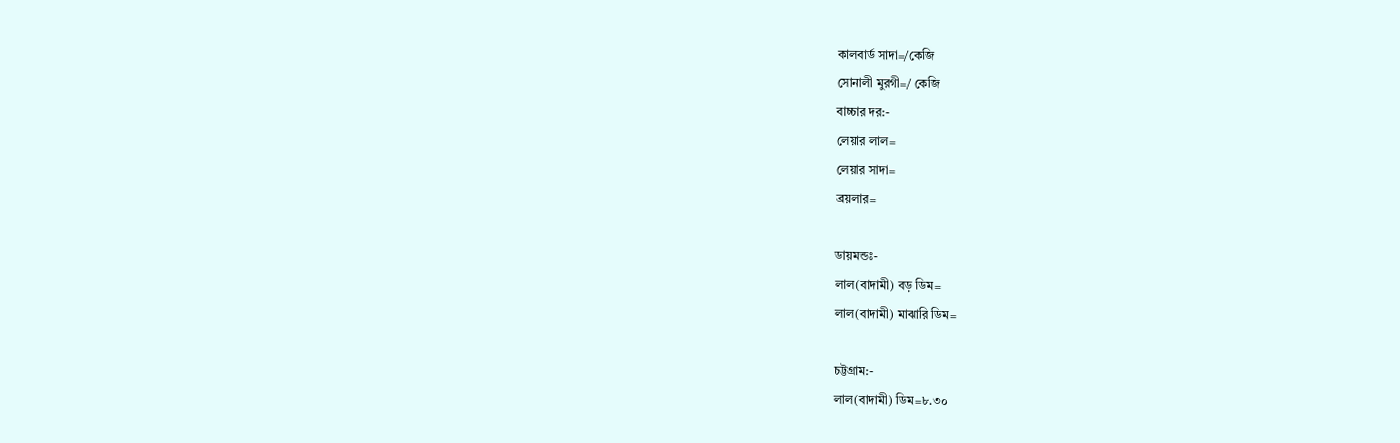কালবার্ড সাদা=/কেজি
সোনালী মুরগী=/ কেজি
বাচ্চার দর:-
লেয়ার লাল=
লেয়ার সাদা=
ব্রয়লার=

ডায়মন্ডঃ-
লাল(বাদামী) বড় ডিম=
লাল(বাদামী) মাঝারি ডিম=

চট্টগ্রাম:-
লাল(বাদামী) ডিম=৮.৩০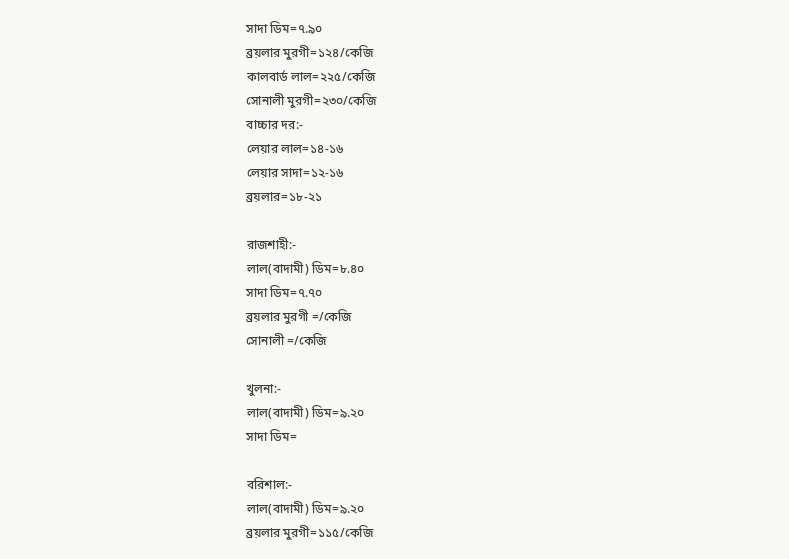সাদা ডিম=৭.৯০
ব্রয়লার মুরগী=১২৪/কেজি
কালবার্ড লাল=২২৫/কেজি
সোনালী মুরগী=২৩০/কেজি
বাচ্চার দর:-
লেয়ার লাল=১৪-১৬
লেয়ার সাদা=১২-১৬
ব্রয়লার=১৮-২১

রাজশাহী:-
লাল(বাদামী) ডিম=৮.৪০
সাদা ডিম=৭.৭০
ব্রয়লার মুরগী =/কেজি
সোনালী =/কেজি

খুলনা:-
লাল(বাদামী) ডিম=৯.২০
সাদা ডিম=

বরিশাল:-
লাল(বাদামী) ডিম=৯.২০
ব্রয়লার মুরগী=১১৫/কেজি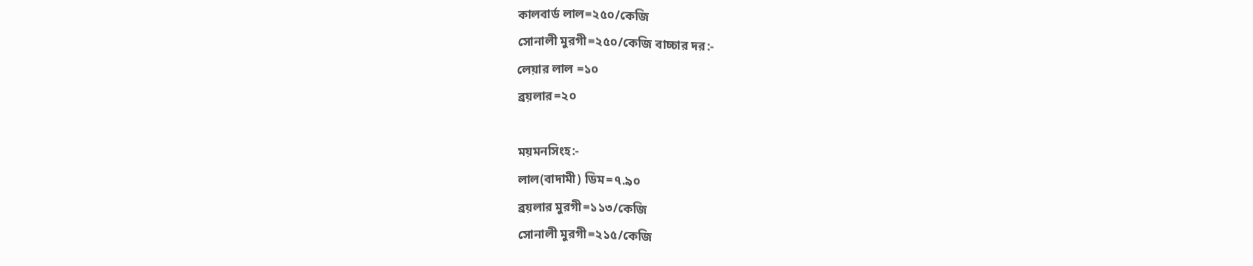কালবার্ড লাল=২৫০/কেজি
সোনালী মুরগী=২৫০/কেজি বাচ্চার দর:-
লেয়ার লাল =১০
ব্রয়লার=২০

ময়মনসিংহ:-
লাল(বাদামী) ডিম=৭.৯০
ব্রয়লার মুরগী=১১৩/কেজি
সোনালী মুরগী=২১৫/কেজি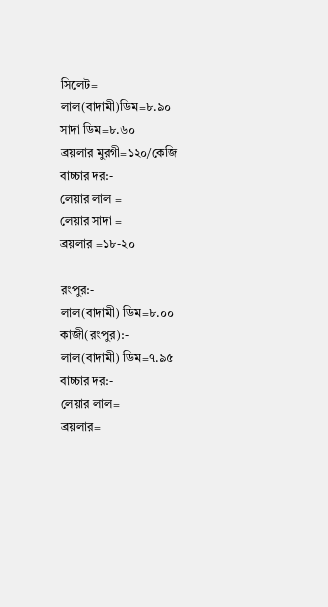সিলেট=
লাল(বাদামী)ডিম=৮.৯০
সাদা ডিম=৮.৬০
ব্রয়লার মুরগী=১২০/কেজি
বাচ্চার দর:-
লেয়ার লাল =
লেয়ার সাদা =
ব্রয়লার =১৮-২০

রংপুর:-
লাল(বাদামী) ডিম=৮.০০
কাজী(রংপুর):-
লাল(বাদামী) ডিম=৭.৯৫
বাচ্চার দর:-
লেয়ার লাল=
ব্রয়লার=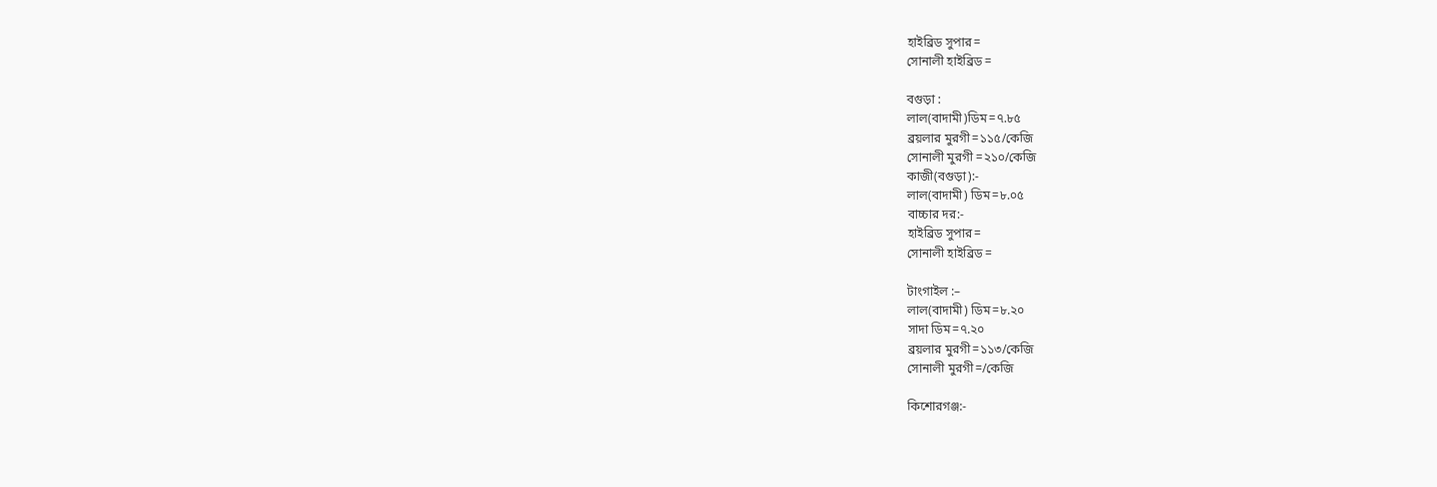হাইব্রিড সুপার=
সোনালী হাইব্রিড =

বগুড়া :
লাল(বাদামী)ডিম=৭.৮৫
ব্রয়লার মুরগী=১১৫/কেজি
সোনালী মুরগী =২১০/কেজি
কাজী(বগুড়া):-
লাল(বাদামী) ডিম=৮.০৫
বাচ্চার দর:-
হাইব্রিড সুপার=
সোনালী হাইব্রিড =

টাংগাইল :–
লাল(বাদামী) ডিম=৮.২০
সাদা ডিম=৭.২০
ব্রয়লার মুরগী=১১৩/কেজি
সোনালী মুরগী=/কেজি

কিশোরগঞ্জ:-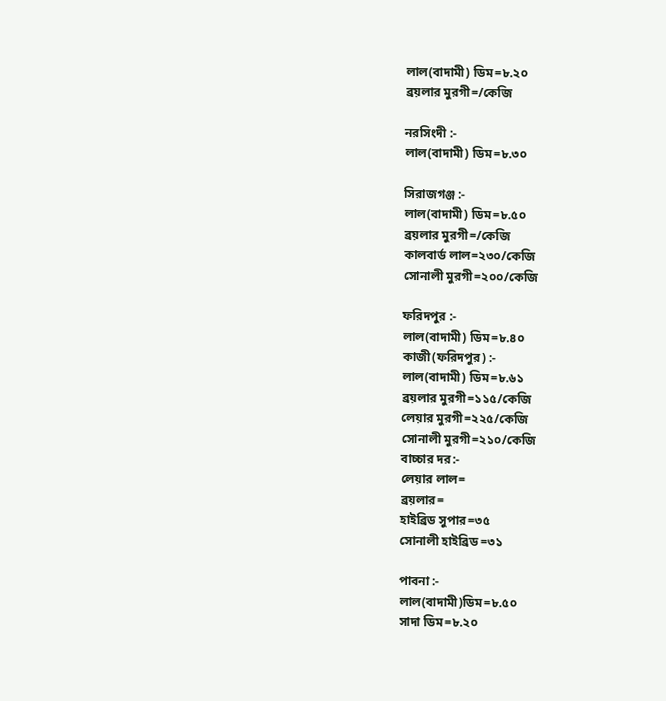লাল(বাদামী) ডিম=৮.২০
ব্রয়লার মুরগী=/কেজি

নরসিংদী :-
লাল(বাদামী) ডিম=৮.৩০

সিরাজগঞ্জ :-
লাল(বাদামী) ডিম=৮.৫০
ব্রয়লার মুরগী=/কেজি
কালবার্ড লাল=২৩০/কেজি
সোনালী মুরগী=২০০/কেজি

ফরিদপুর :-
লাল(বাদামী) ডিম=৮.৪০
কাজী(ফরিদপুর) :-
লাল(বাদামী) ডিম=৮.৬১
ব্রয়লার মুরগী=১১৫/কেজি
লেয়ার মুরগী=২২৫/কেজি
সোনালী মুরগী=২১০/কেজি
বাচ্চার দর:-
লেয়ার লাল=
ব্রয়লার=
হাইব্রিড সুপার=৩৫
সোনালী হাইব্রিড =৩১

পাবনা :-
লাল(বাদামী)ডিম=৮.৫০
সাদা ডিম=৮.২০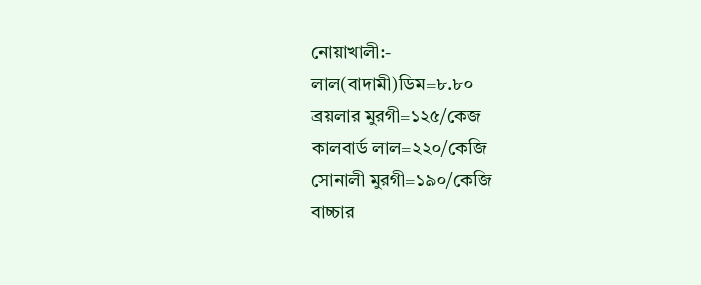নোয়াখালী:-
লাল(বাদামী)ডিম=৮.৮০
ব্রয়লার মুরগী=১২৫/কেজ
কালবার্ড লাল=২২০/কেজি
সোনালী মুরগী=১৯০/কেজি
বাচ্চার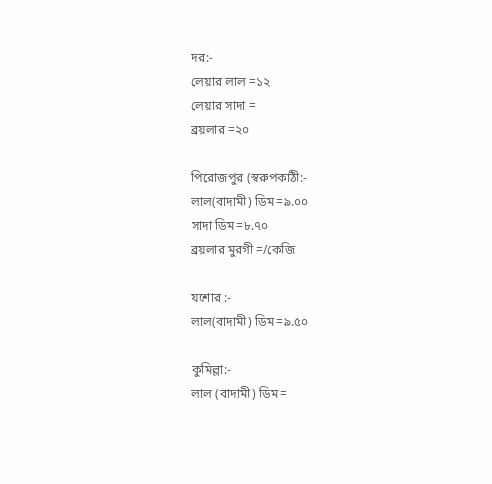দর:-
লেয়ার লাল =১২
লেয়ার সাদা =
ব্রয়লার =২০

পিরোজপুর (স্বরুপকাঠী:-
লাল(বাদামী) ডিম=৯.০০
সাদা ডিম=৮.৭০
ব্রয়লার মুরগী =/কেজি

যশোর :-
লাল(বাদামী) ডিম=৯.৫০

কুমিল্লা:-
লাল (বাদামী) ডিম=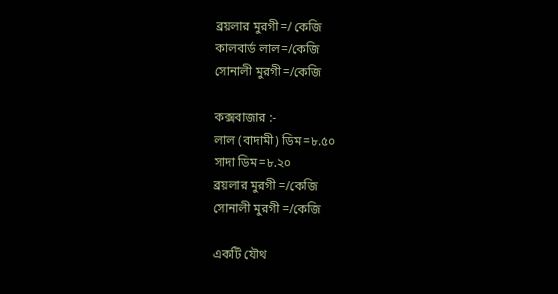ব্রয়লার মুরগী=/ কেজি
কালবার্ড লাল=/কেজি
সোনালী মুরগী=/কেজি

কক্সবাজার :-
লাল (বাদামী) ডিম=৮.৫০
সাদা ডিম=৮.২০
ব্রয়লার মুরগী =/কেজি
সোনালী মুরগী =/কেজি

একটি যৌথ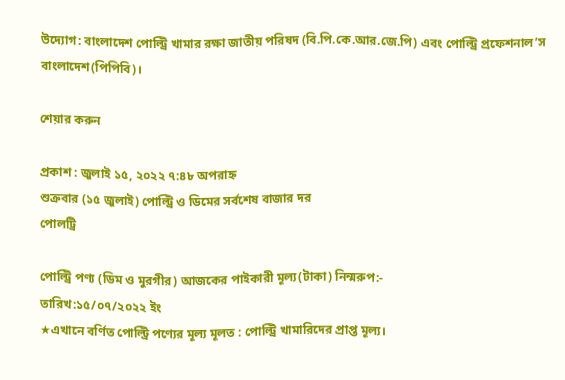উদ্যোগ: বাংলাদেশ পোল্ট্রি খামার রক্ষা জাতীয় পরিষদ (বি.পি.কে.আর.জে.পি) এবং পোল্ট্রি প্রফেশনাল’স বাংলাদেশ(পিপিবি)।

শেয়ার করুন

প্রকাশ : জুলাই ১৫, ২০২২ ৭:৪৮ অপরাহ্ন
শুক্রবার (১৫ জুলাই) পোল্ট্রি ও ডিমের সর্বশেষ বাজার দর
পোলট্রি

পোল্ট্রি পণ্য (ডিম ও মুরগীর) আজকের পাইকারী মূল্য(টাকা) নিন্মরুপ:-
তারিখ:১৫/০৭/২০২২ ইং
★এখানে বর্ণিত পোল্ট্রি পণ্যের মূল্য মূলত : পোল্ট্রি খামারিদের প্রাপ্ত মূল্য।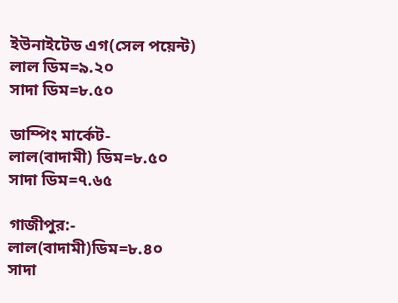ইউনাইটেড এগ(সেল পয়েন্ট)
লাল ডিম=৯.২০
সাদা ডিম=৮.৫০

ডাম্পিং মার্কেট-
লাল(বাদামী) ডিম=৮.৫০
সাদা ডিম=৭.৬৫

গাজীপুর:-
লাল(বাদামী)ডিম=৮.৪০
সাদা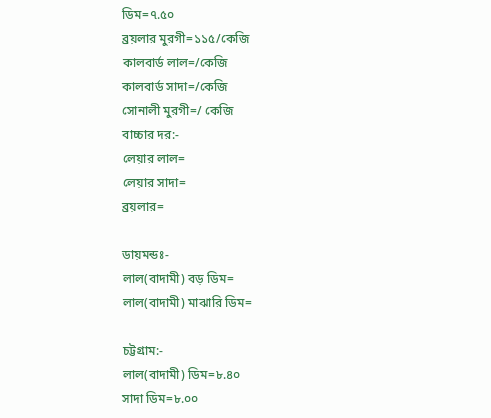ডিম=৭.৫০
ব্রয়লার মুরগী=১১৫/কেজি
কালবার্ড লাল=/কেজি
কালবার্ড সাদা=/কেজি
সোনালী মুরগী=/ কেজি
বাচ্চার দর:-
লেয়ার লাল=
লেয়ার সাদা=
ব্রয়লার=

ডায়মন্ডঃ-
লাল(বাদামী) বড় ডিম=
লাল(বাদামী) মাঝারি ডিম=

চট্টগ্রাম:-
লাল(বাদামী) ডিম=৮.৪০
সাদা ডিম=৮.০০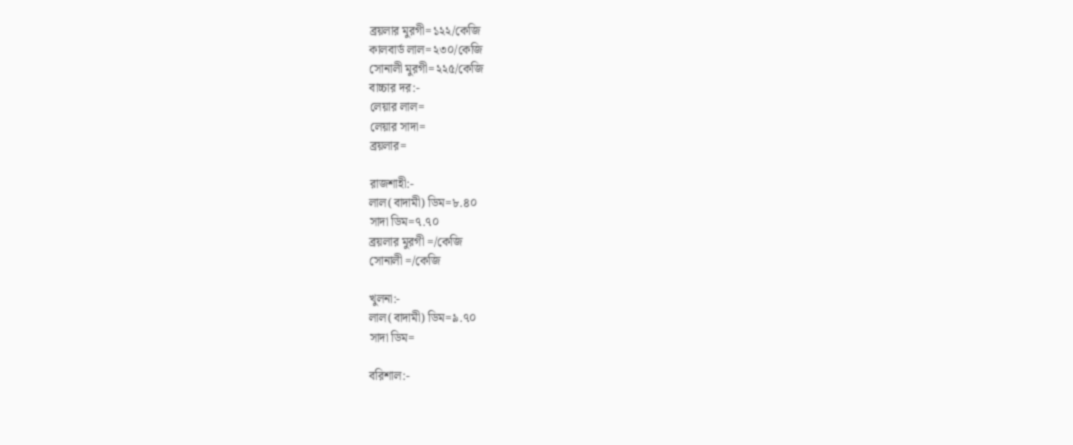ব্রয়লার মুরগী=১২২/কেজি
কালবার্ড লাল=২৩০/কেজি
সোনালী মুরগী=২২৫/কেজি
বাচ্চার দর:-
লেয়ার লাল=
লেয়ার সাদা=
ব্রয়লার=

রাজশাহী:-
লাল(বাদামী) ডিম=৮.৪০
সাদা ডিম=৭.৭০
ব্রয়লার মুরগী =/কেজি
সোনালী =/কেজি

খুলনা:-
লাল(বাদামী) ডিম=৯.৭০
সাদা ডিম=

বরিশাল:-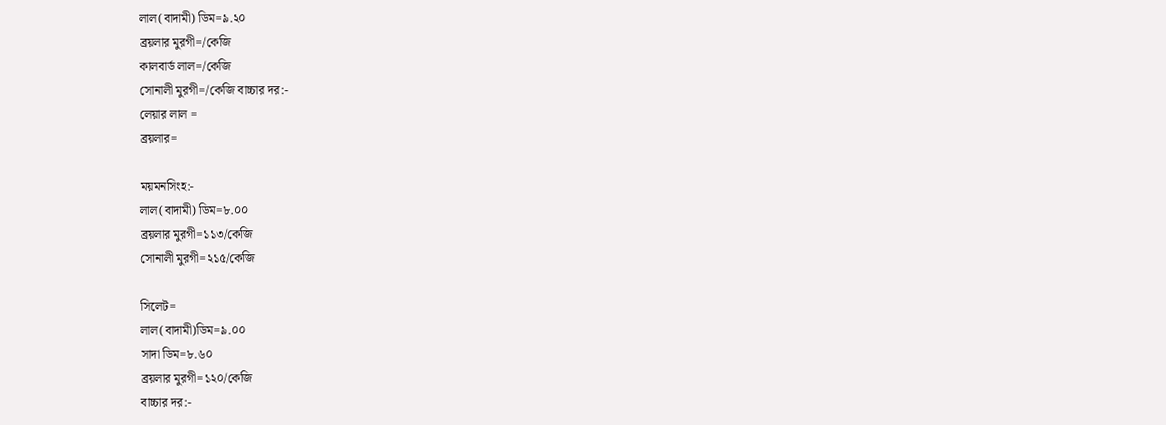লাল(বাদামী) ডিম=৯.২০
ব্রয়লার মুরগী=/কেজি
কালবার্ড লাল=/কেজি
সোনালী মুরগী=/কেজি বাচ্চার দর:-
লেয়ার লাল =
ব্রয়লার=

ময়মনসিংহ:-
লাল(বাদামী) ডিম=৮.০০
ব্রয়লার মুরগী=১১৩/কেজি
সোনালী মুরগী=২১৫/কেজি

সিলেট=
লাল(বাদামী)ডিম=৯.০০
সাদা ডিম=৮.৬০
ব্রয়লার মুরগী=১২০/কেজি
বাচ্চার দর:-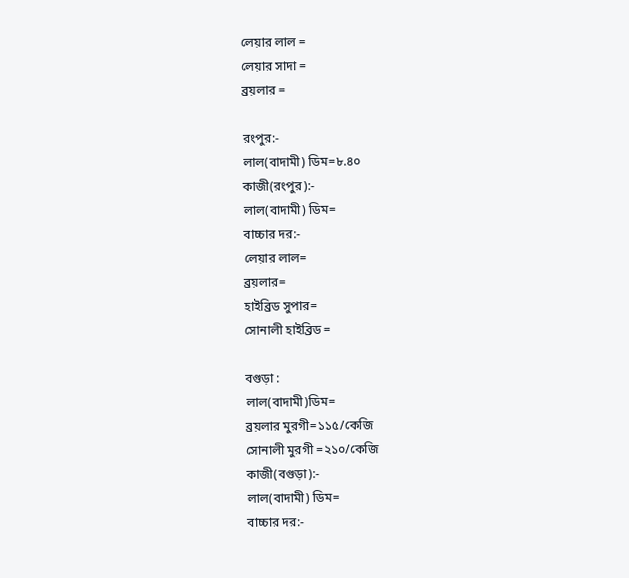লেয়ার লাল =
লেয়ার সাদা =
ব্রয়লার =

রংপুর:-
লাল(বাদামী) ডিম=৮.৪০
কাজী(রংপুর):-
লাল(বাদামী) ডিম=
বাচ্চার দর:-
লেয়ার লাল=
ব্রয়লার=
হাইব্রিড সুপার=
সোনালী হাইব্রিড =

বগুড়া :
লাল(বাদামী)ডিম=
ব্রয়লার মুরগী=১১৫/কেজি
সোনালী মুরগী =২১০/কেজি
কাজী(বগুড়া):-
লাল(বাদামী) ডিম=
বাচ্চার দর:-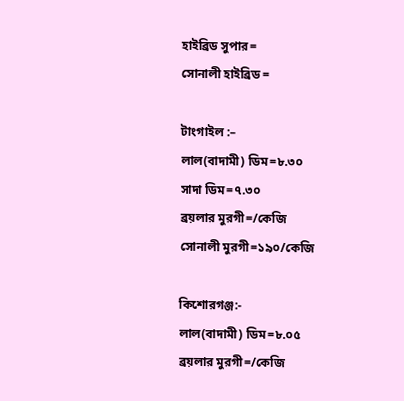হাইব্রিড সুপার=
সোনালী হাইব্রিড =

টাংগাইল :–
লাল(বাদামী) ডিম=৮.৩০
সাদা ডিম=৭.৩০
ব্রয়লার মুরগী=/কেজি
সোনালী মুরগী=১৯০/কেজি

কিশোরগঞ্জ:-
লাল(বাদামী) ডিম=৮.০৫
ব্রয়লার মুরগী=/কেজি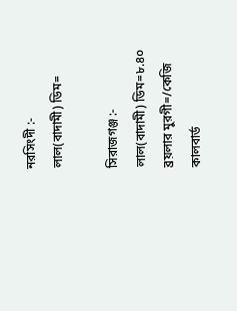নরসিংদী :-
লাল(বাদামী) ডিম=

সিরাজগঞ্জ :-
লাল(বাদামী) ডিম=৮.৪০
ব্রয়লার মুরগী=/কেজি
কালবার্ড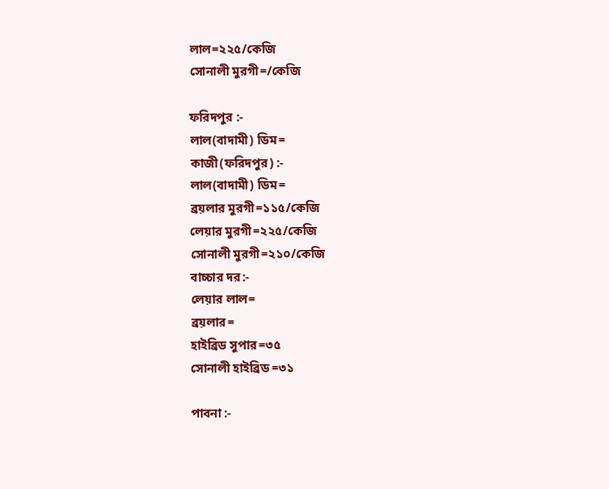লাল=২২৫/কেজি
সোনালী মুরগী=/কেজি

ফরিদপুর :-
লাল(বাদামী) ডিম=
কাজী(ফরিদপুর) :-
লাল(বাদামী) ডিম=
ব্রয়লার মুরগী=১১৫/কেজি
লেয়ার মুরগী=২২৫/কেজি
সোনালী মুরগী=২১০/কেজি
বাচ্চার দর:-
লেয়ার লাল=
ব্রয়লার=
হাইব্রিড সুপার=৩৫
সোনালী হাইব্রিড =৩১

পাবনা :-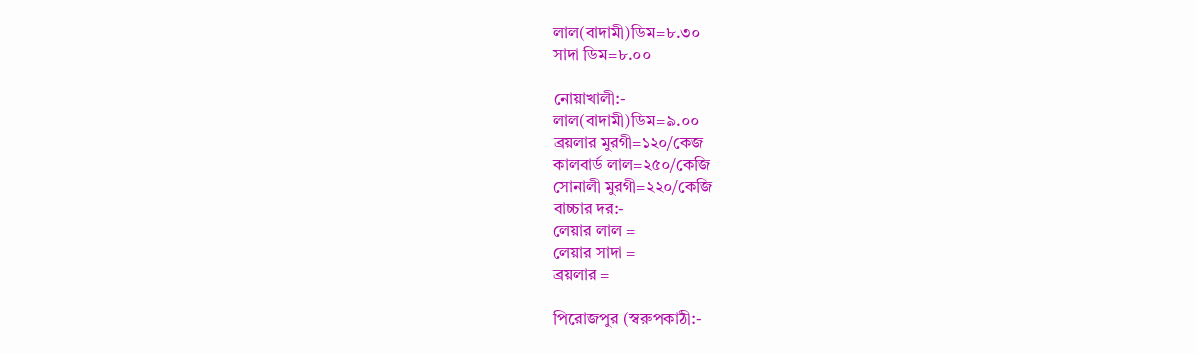লাল(বাদামী)ডিম=৮.৩০
সাদা ডিম=৮.০০

নোয়াখালী:-
লাল(বাদামী)ডিম=৯.০০
ব্রয়লার মুরগী=১২০/কেজ
কালবার্ড লাল=২৫০/কেজি
সোনালী মুরগী=২২০/কেজি
বাচ্চার দর:-
লেয়ার লাল =
লেয়ার সাদা =
ব্রয়লার =

পিরোজপুর (স্বরুপকাঠী:-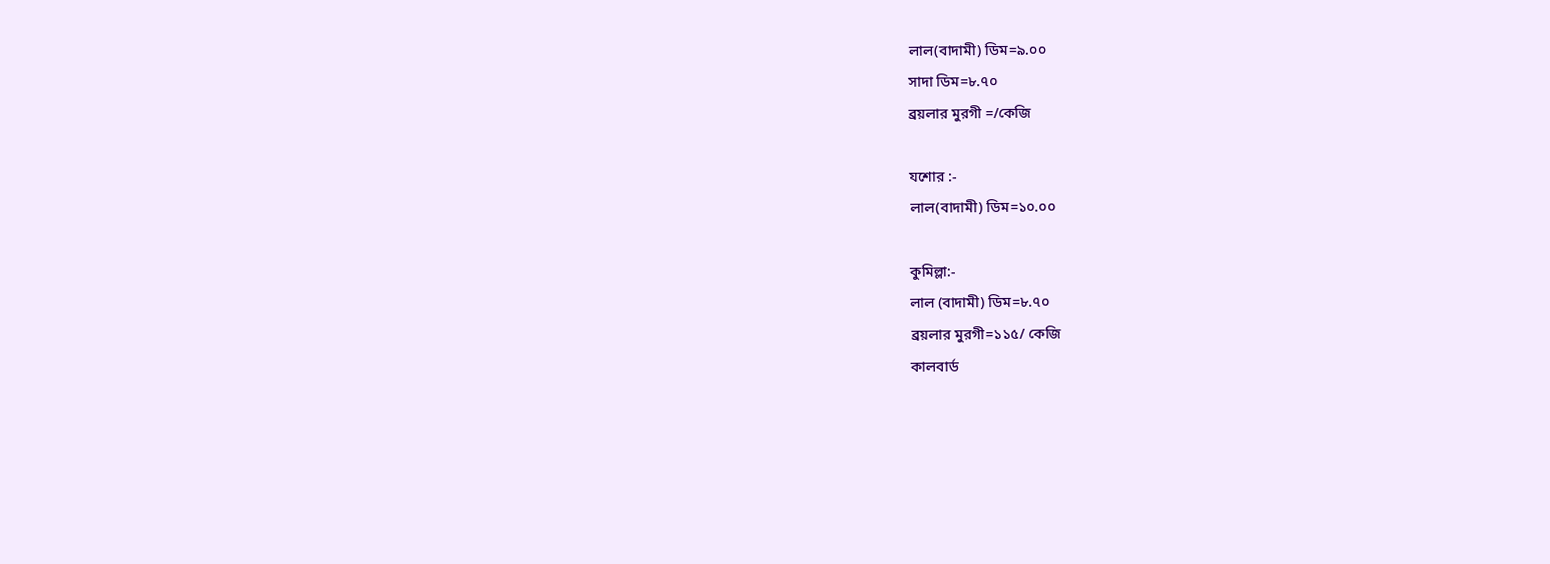লাল(বাদামী) ডিম=৯.০০
সাদা ডিম=৮.৭০
ব্রয়লার মুরগী =/কেজি

যশোর :-
লাল(বাদামী) ডিম=১০.০০

কুমিল্লা:-
লাল (বাদামী) ডিম=৮.৭০
ব্রয়লার মুরগী=১১৫/ কেজি
কালবার্ড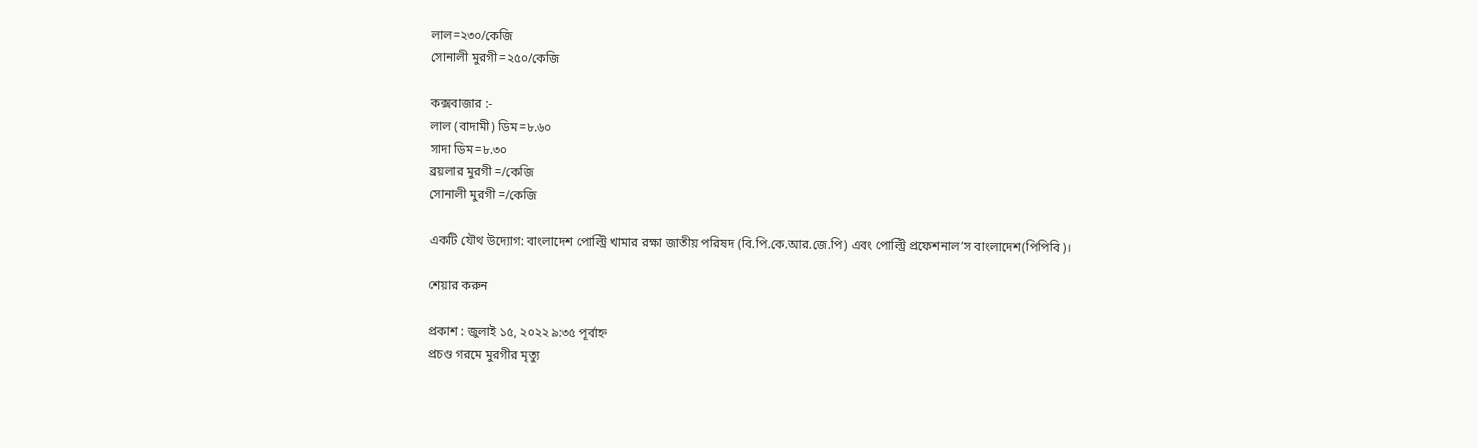লাল=২৩০/কেজি
সোনালী মুরগী=২৫০/কেজি

কক্সবাজার :-
লাল (বাদামী) ডিম=৮.৬০
সাদা ডিম=৮.৩০
ব্রয়লার মুরগী =/কেজি
সোনালী মুরগী =/কেজি

একটি যৌথ উদ্যোগ: বাংলাদেশ পোল্ট্রি খামার রক্ষা জাতীয় পরিষদ (বি.পি.কে.আর.জে.পি) এবং পোল্ট্রি প্রফেশনাল’স বাংলাদেশ(পিপিবি)।

শেয়ার করুন

প্রকাশ : জুলাই ১৫, ২০২২ ৯:৩৫ পূর্বাহ্ন
প্রচণ্ড গরমে মুরগীর মৃত্যু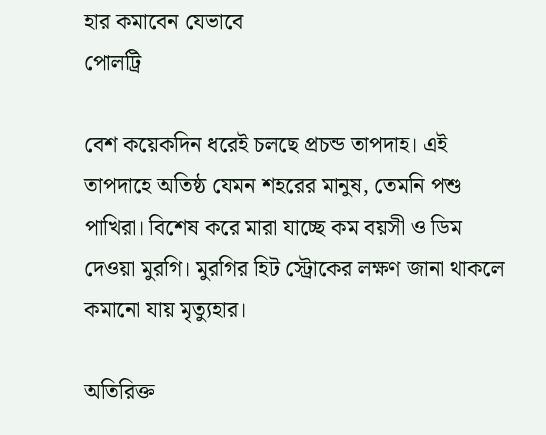হার কমাবেন যেভাবে
পোলট্রি

বেশ কয়েকদিন ধরেই চলছে প্রচন্ড তাপদাহ। এই তাপদাহে অতিষ্ঠ যেমন শহরের মানুষ, তেমনি পশু পাখিরা। বিশেষ করে মারা যাচ্ছে কম বয়সী ও ডিম দেওয়া মুরগি। মুরগির হিট স্ট্রোকের লক্ষণ জানা থাকলে কমানো যায় মৃত্যুহার।

অতিরিক্ত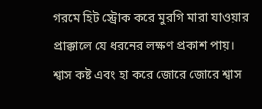গরমে হিট স্ট্রোক করে মুরগি মারা যাওয়ার প্রাক্কালে যে ধরনের লক্ষণ প্রকাশ পায়।
শ্বাস কষ্ট এবং হা করে জোরে জোরে শ্বাস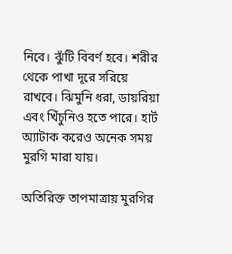নিবে। ঝুঁটি বিবর্ণ হবে। শরীর থেকে পাখা দূরে সরিয়ে রাখবে। ঝিমুনি ধরা, ডায়রিয়া এবং খিঁচুনিও হতে পারে। হার্ট অ্যাটাক করেও অনেক সময় মুরগি মারা যায়।

অতিরিক্ত তাপমাত্রায় মুরগির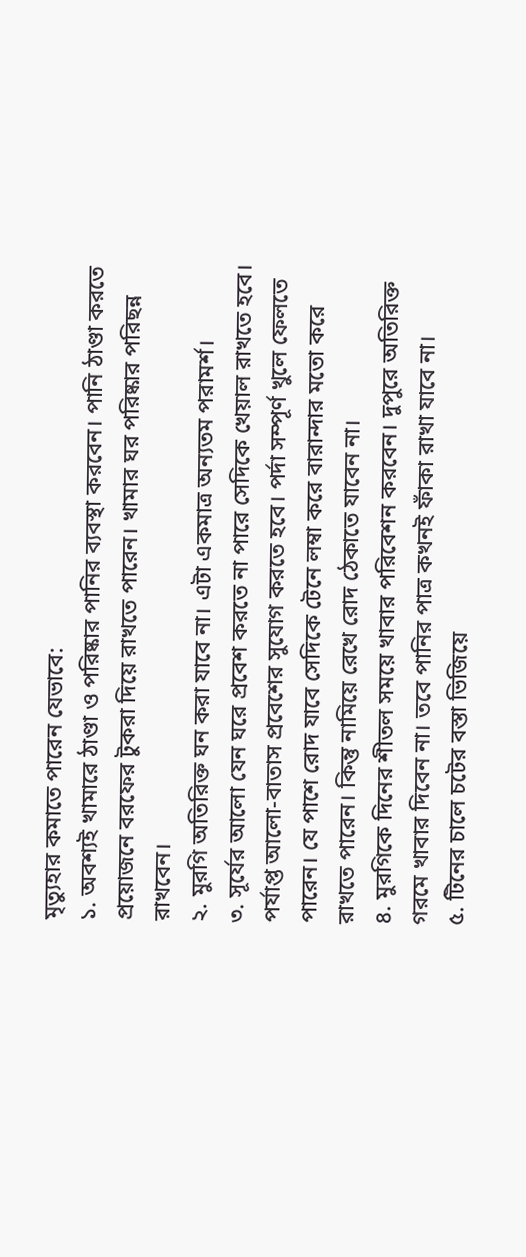মৃত্যুহার কমাতে পারেন যেভাবে:
১. অবশ্যই খামারে ঠাণ্ডা ও পরিষ্কার পানির ব্যবস্থা করবেন। পানি ঠাণ্ডা করতে প্রয়োজনে বরফের টুকরা দিয়ে রাখতে পারেন। খামার ঘর পরিষ্কার পরিছন্ন রাখবেন।
২. মুরগি অতিরিক্ত ঘন করা যাবে না। এটা একমাত্র অন্যতম পরামর্শ।
৩. সূর্যের আলো যেন ঘরে প্রবেশ করতে না পারে সেদিকে খেয়াল রাখতে হবে। পর্যাপ্ত আলো-বাতাস প্রবেশের সুযোগ করতে হবে। পর্দা সম্পূর্ণ খুলে ফেলতে পারেন। যে পাশে রোদ যাবে সেদিকে টেনে লম্বা করে বারান্দার মতো করে রাখতে পারেন। কিন্তু নামিয়ে রেখে রোদ ঠেকাতে যাবেন না।
৪. মুরগিকে দিনের শীতল সময়ে খাবার পরিবেশন করবেন। দুপুরে অতিরিক্ত গরমে খাবার দিবেন না। তবে পানির পাত্র কখনই ফাঁকা রাখা যাবে না।
৫. টিনের চালে চটের বস্তা ভিজিয়ে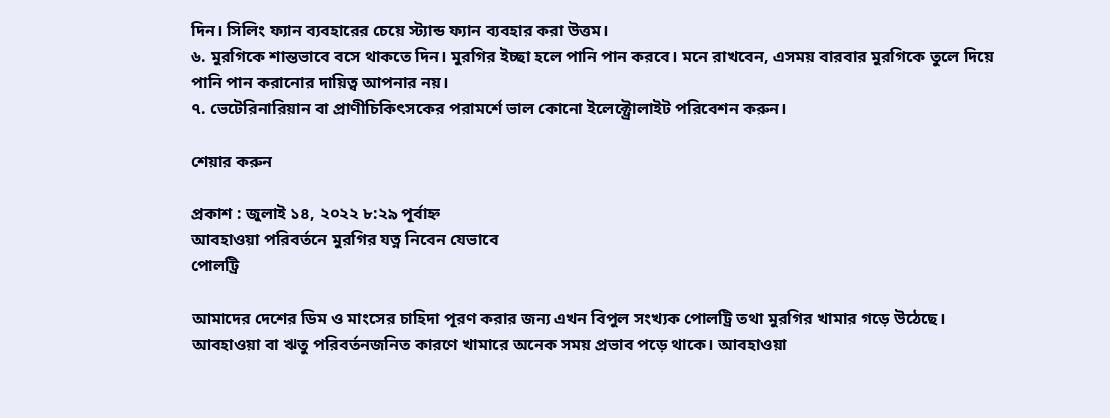দিন। সিলিং ফ্যান ব্যবহারের চেয়ে স্ট্যান্ড ফ্যান ব্যবহার করা উত্তম।
৬. মুরগিকে শান্তভাবে বসে থাকতে দিন। মুরগির ইচ্ছা হলে পানি পান করবে। মনে রাখবেন, এসময় বারবার মুরগিকে তুলে দিয়ে পানি পান করানোর দায়িত্ব আপনার নয়।
৭. ভেটেরিনারিয়ান বা প্রাণীচিকিৎসকের পরামর্শে ভাল কোনো ইলেক্ট্রোলাইট পরিবেশন করুন।

শেয়ার করুন

প্রকাশ : জুলাই ১৪, ২০২২ ৮:২৯ পূর্বাহ্ন
আবহাওয়া পরিবর্তনে মুরগির যত্ন নিবেন যেভাবে
পোলট্রি

আমাদের দেশের ডিম ও মাংসের চাহিদা পূরণ করার জন্য এখন বিপুল সংখ্যক পোলট্রি তথা মুরগির খামার গড়ে উঠেছে। আবহাওয়া বা ঋতু পরিবর্তনজনিত কারণে খামারে অনেক সময় প্রভাব পড়ে থাকে। আবহাওয়া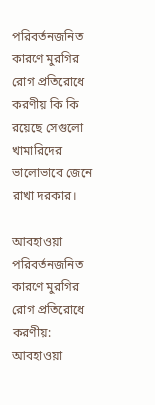পরিবর্তনজনিত কারণে মুরগির রোগ প্রতিরোধে করণীয় কি কি রয়েছে সেগুলো খামারিদের ভালোভাবে জেনে রাখা দরকার।

আবহাওয়া পরিবর্তনজনিত কারণে মুরগির রোগ প্রতিরোধে করণীয়:
আবহাওয়া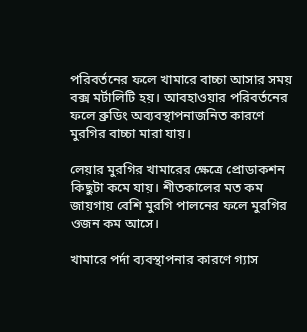পরিবর্তনের ফলে খামারে বাচ্চা আসার সময় বক্স মর্টালিটি হয়। আবহাওয়ার পরিবর্তনের ফলে ব্রুডিং অব্যবস্থাপনাজনিত কারণে মুরগির বাচ্চা মারা যায়।

লেয়ার মুরগির খামারের ক্ষেত্রে প্রোডাকশন কিছুটা কমে যায়। শীতকালের মত কম জায়গায় বেশি মুরগি পালনের ফলে মুরগির ওজন কম আসে।

খামারে পর্দা ব্যবস্থাপনার কারণে গ্যাস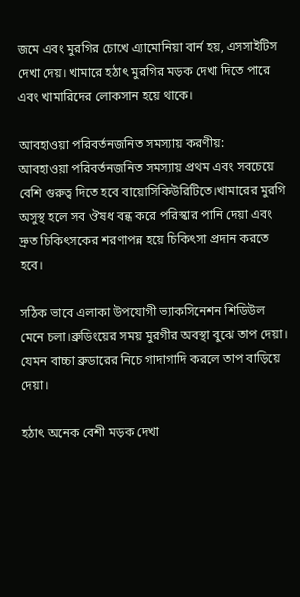জমে এবং মুরগির চোখে এ্যামোনিয়া বার্ন হয়, এসসাইটিস দেখা দেয়। খামারে হঠাৎ মুরগির মড়ক দেখা দিতে পারে এবং খামারিদের লোকসান হয়ে থাকে।

আবহাওয়া পরিবর্তনজনিত সমস্যায় করণীয়:
আবহাওয়া পরিবর্তনজনিত সমস্যায় প্রথম এবং সবচেয়ে বেশি গুরুত্ব দিতে হবে বায়োসিকিউরিটিতে।খামারের মুরগি অসুস্থ হলে সব ঔষধ বন্ধ করে পরিস্কার পানি দেয়া এবং দ্রুত চিকিৎসকের শরণাপন্ন হয়ে চিকিৎসা প্রদান করতে হবে।

সঠিক ভাবে এলাকা উপযোগী ভ্যাকসিনেশন শিডিউল মেনে চলা।ব্রুডিংয়ের সময় মুরগীর অবস্থা বুঝে তাপ দেয়া। যেমন বাচ্চা ব্রুডারের নিচে গাদাগাদি করলে তাপ বাড়িয়ে দেয়া।

হঠাৎ অনেক বেশী মড়ক দেখা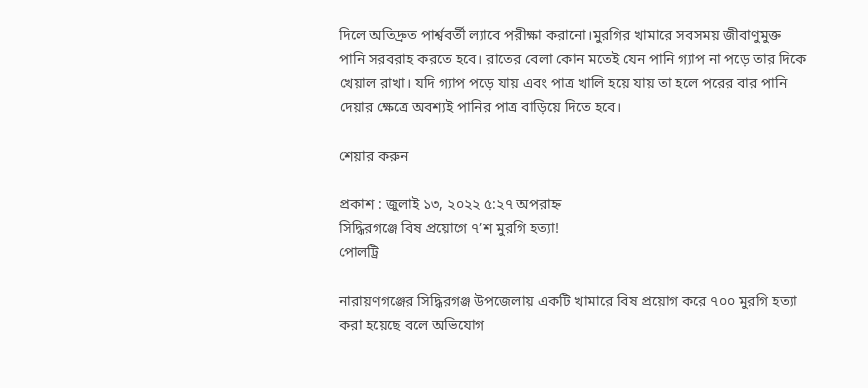দিলে অতিদ্রুত পার্শ্ববর্তী ল্যাবে পরীক্ষা করানো।মুরগির খামারে সবসময় জীবাণুমুক্ত পানি সরবরাহ করতে হবে। রাতের বেলা কোন মতেই যেন পানি গ্যাপ না পড়ে তার দিকে খেয়াল রাখা। যদি গ্যাপ পড়ে যায় এবং পাত্র খালি হয়ে যায় তা হলে পরের বার পানি দেয়ার ক্ষেত্রে অবশ্যই পানির পাত্র বাড়িয়ে দিতে হবে।

শেয়ার করুন

প্রকাশ : জুলাই ১৩, ২০২২ ৫:২৭ অপরাহ্ন
সিদ্ধিরগঞ্জে বিষ প্রয়োগে ৭’শ মুরগি হত্যা!
পোলট্রি

নারায়ণগঞ্জের সিদ্ধিরগঞ্জ উপজেলায় একটি খামারে বিষ প্রয়োগ করে ৭০০ মুরগি হত্যা করা হয়েছে বলে অভিযোগ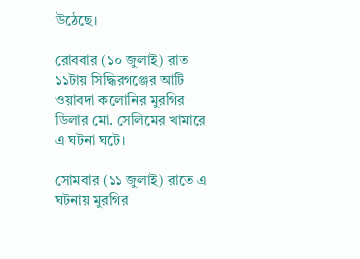উঠেছে।

রোববার (১০ জুলাই) রাত ১১টায় সিদ্ধিরগঞ্জের আটি ওয়াবদা কলোনির মুরগির ডিলার মো. সেলিমের খামারে এ ঘটনা ঘটে।

সোমবার (১১ জুলাই) রাতে এ ঘটনায় মুরগির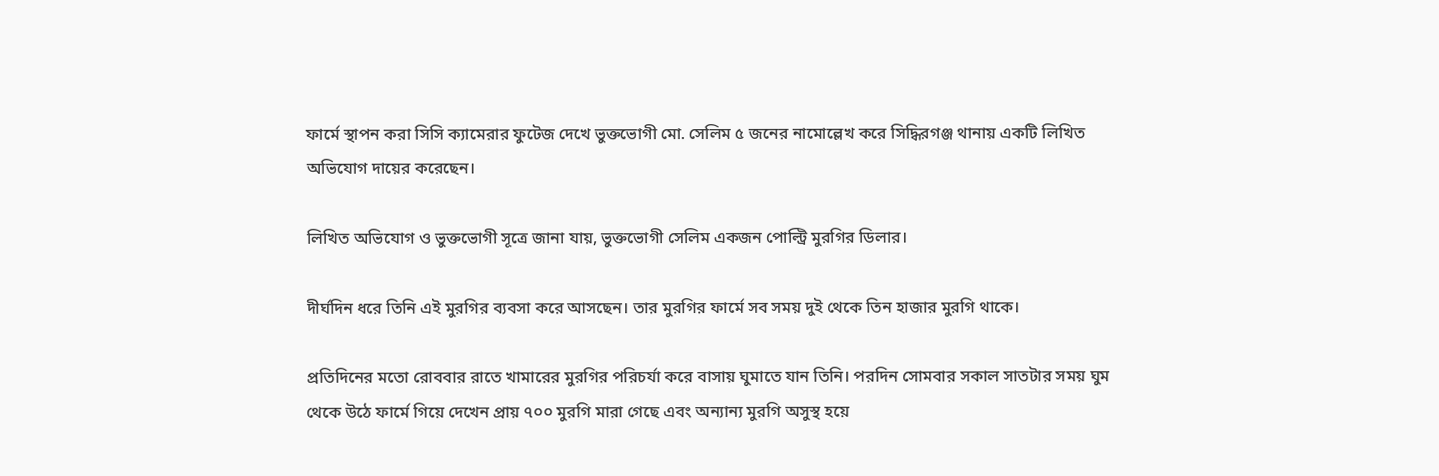ফার্মে স্থাপন করা সিসি ক্যামেরার ফুটেজ দেখে ভুক্তভোগী মো. সেলিম ৫ জনের নামোল্লেখ করে সিদ্ধিরগঞ্জ থানায় একটি লিখিত অভিযোগ দায়ের করেছেন।

লিখিত অভিযোগ ও ভুক্তভোগী সূত্রে জানা যায়, ভুক্তভোগী সেলিম একজন পোল্ট্রি মুরগির ডিলার।

দীর্ঘদিন ধরে তিনি এই মুরগির ব্যবসা করে আসছেন। তার মুরগির ফার্মে সব সময় দুই থেকে তিন হাজার মুরগি থাকে।

প্রতিদিনের মতো রোববার রাতে খামারের মুরগির পরিচর্যা করে বাসায় ঘুমাতে যান তিনি। পরদিন সোমবার সকাল সাতটার সময় ঘুম থেকে উঠে ফার্মে গিয়ে দেখেন প্রায় ৭০০ মুরগি মারা গেছে এবং অন্যান্য মুরগি অসুস্থ হয়ে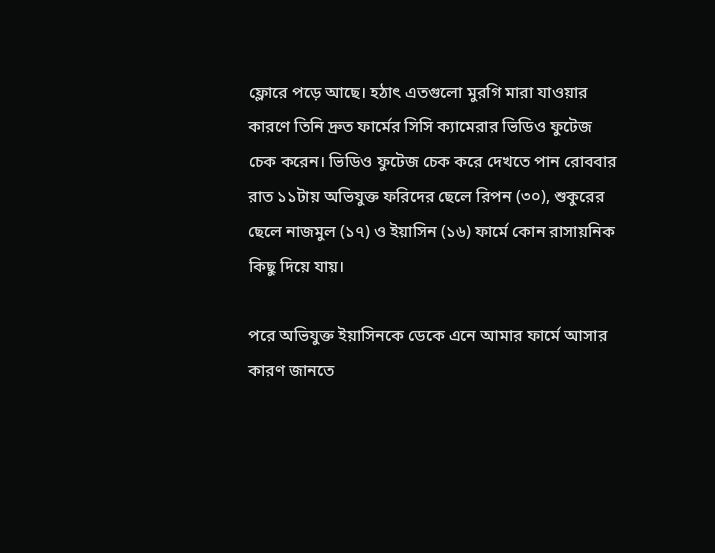ফ্লোরে পড়ে আছে। হঠাৎ এতগুলো মুরগি মারা যাওয়ার কারণে তিনি দ্রুত ফার্মের সিসি ক্যামেরার ভিডিও ফুটেজ চেক করেন। ভিডিও ফুটেজ চেক করে দেখতে পান রোববার রাত ১১টায় অভিযুক্ত ফরিদের ছেলে রিপন (৩০), শুকুরের ছেলে নাজমুল (১৭) ও ইয়াসিন (১৬) ফার্মে কোন রাসায়নিক কিছু দিয়ে যায়।

পরে অভিযুক্ত ইয়াসিনকে ডেকে এনে আমার ফার্মে আসার কারণ জানতে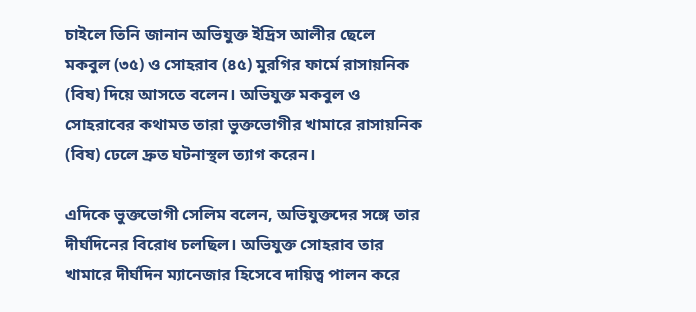চাইলে তিনি জানান অভিযুক্ত ইদ্রিস আলীর ছেলে মকবুল (৩৫) ও সোহরাব (৪৫) মুরগির ফার্মে রাসায়নিক (বিষ) দিয়ে আসতে বলেন। অভিযুক্ত মকবুল ও সোহরাবের কথামত তারা ভুক্তভোগীর খামারে রাসায়নিক (বিষ) ঢেলে দ্রুত ঘটনাস্থল ত্যাগ করেন।

এদিকে ভুক্তভোগী সেলিম বলেন, অভিযুক্তদের সঙ্গে তার দীর্ঘদিনের বিরোধ চলছিল। অভিযুক্ত সোহরাব তার খামারে দীর্ঘদিন ম্যানেজার হিসেবে দায়িত্ব পালন করে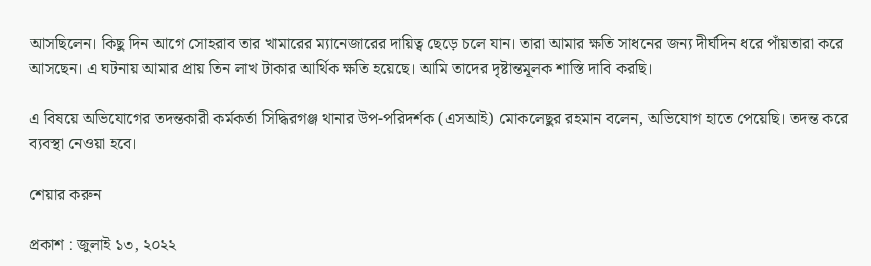আসছিলেন। কিছু দিন আগে সোহরাব তার খামারের ম্যানেজারের দায়িত্ব ছেড়ে চলে যান। তারা আমার ক্ষতি সাধনের জন্য দীর্ঘদিন ধরে পাঁয়তারা করে আসছেন। এ ঘটনায় আমার প্রায় তিন লাখ টাকার আর্থিক ক্ষতি হয়েছে। আমি তাদের দৃষ্টান্তমূলক শাস্তি দাবি করছি।

এ বিষয়ে অভিযোগের তদন্তকারী কর্মকর্তা সিদ্ধিরগঞ্জ থানার উপ-পরিদর্শক (এসআই) মোকলেছুর রহমান বলেন, অভিযোগ হাতে পেয়েছি। তদন্ত করে ব্যবস্থা নেওয়া হবে।

শেয়ার করুন

প্রকাশ : জুলাই ১৩, ২০২২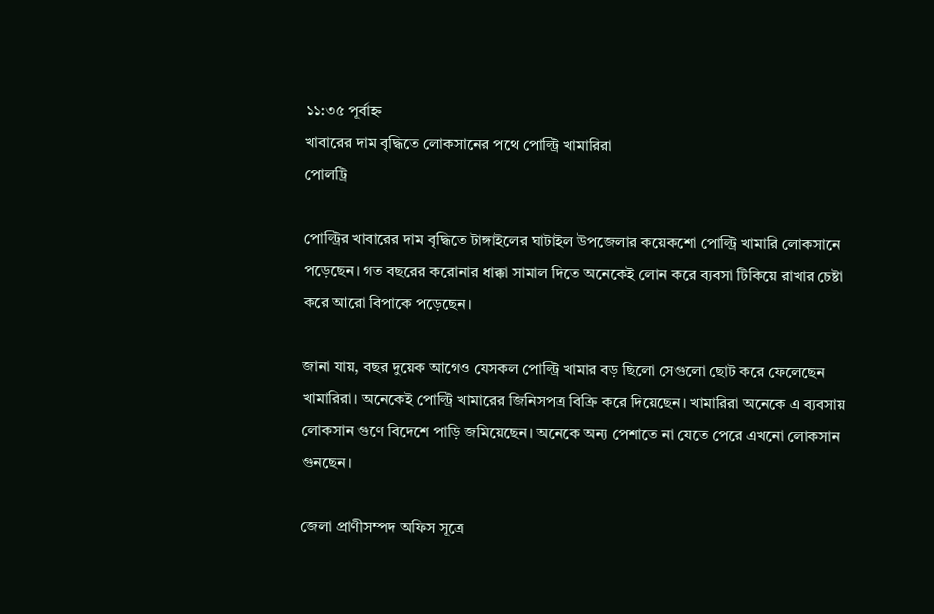১১:৩৫ পূর্বাহ্ন
খাবারের দাম বৃদ্ধিতে লোকসানের পথে পোল্ট্রি খামারিরা
পোলট্রি

পোল্ট্রির খাবারের দাম বৃদ্ধিতে টাঙ্গাইলের ঘাটাইল উপজেলার কয়েকশো পোল্ট্রি খামারি লোকসানে পড়েছেন। গত বছরের করোনার ধাক্কা সামাল দিতে অনেকেই লোন করে ব্যবসা টিকিয়ে রাখার চেষ্টা করে আরো বিপাকে পড়েছেন।

জানা যায়, বছর দুয়েক আগেও যেসকল পোল্ট্রি খামার বড় ছিলো সেগুলো ছোট করে ফেলেছেন খামারিরা। অনেকেই পোল্ট্রি খামারের জিনিসপত্র বিক্রি করে দিয়েছেন। খামারিরা অনেকে এ ব্যবসায় লোকসান গুণে বিদেশে পাড়ি জমিয়েছেন। অনেকে অন্য পেশাতে না যেতে পেরে এখনো লোকসান গুনছেন।

জেলা প্রাণীসম্পদ অফিস সূত্রে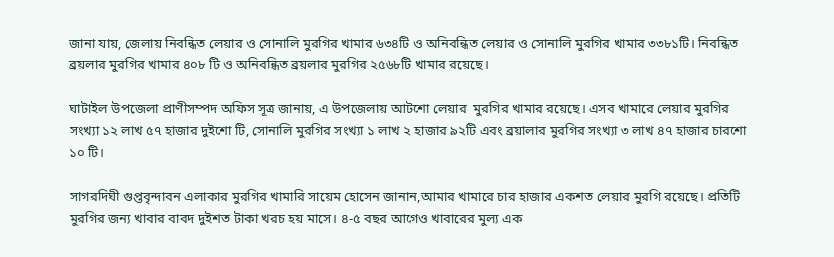জানা যায়, জেলায় নিবন্ধিত লেয়ার ও সোনালি মুরগির খামার ৬৩৪টি ও অনিবন্ধিত লেয়ার ও সোনালি মুরগির খামার ৩৩৮১টি। নিবন্ধিত ব্রয়লার মুরগির খামার ৪০৮ টি ও অনিবন্ধিত ব্রয়লার মুরগির ২৫৬৮টি খামার রয়েছে।

ঘাটাইল উপজেলা প্রাণীসম্পদ অফিস সূত্র জানায়, এ উপজেলায় আটশো লেয়ার  মুরগির খামার রয়েছে। এসব খামারে লেয়ার মুরগির সংখ্যা ১২ লাখ ৫৭ হাজার দুইশো টি, সোনালি মুরগির সংখ্যা ১ লাখ ২ হাজার ৯২টি এবং ব্রয়ালার মুরগির সংখ্যা ৩ লাখ ৪৭ হাজার চারশো ১০ টি।

সাগরদিঘী গুপ্তবৃন্দাবন এলাকার মুরগির খামারি সায়েম হোসেন জানান,আমার খামারে চার হাজার একশত লেয়ার মুরগি রয়েছে। প্রতিটি মুরগির জন্য খাবার বাবদ দুইশত টাকা খরচ হয় মাসে। ৪-৫ বছর আগেও খাবারের মুল্য এক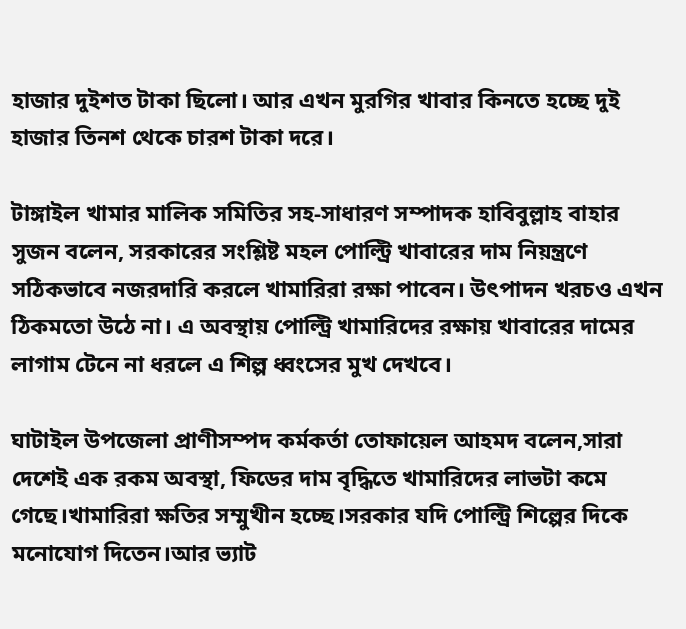হাজার দুইশত টাকা ছিলো। আর এখন মুরগির খাবার কিনতে হচ্ছে দুই হাজার তিনশ থেকে চারশ টাকা দরে।

টাঙ্গাইল খামার মালিক সমিতির সহ-সাধারণ সম্পাদক হাবিবুল্লাহ বাহার সুজন বলেন, সরকারের সংশ্লিষ্ট মহল পোল্ট্রি খাবারের দাম নিয়ন্ত্রণে সঠিকভাবে নজরদারি করলে খামারিরা রক্ষা পাবেন। উৎপাদন খরচও এখন ঠিকমতো উঠে না। এ অবস্থায় পোল্ট্রি খামারিদের রক্ষায় খাবারের দামের লাগাম টেনে না ধরলে এ শিল্প ধ্বংসের মুখ দেখবে।

ঘাটাইল উপজেলা প্রাণীসম্পদ কর্মকর্তা তোফায়েল আহমদ বলেন,সারা দেশেই এক রকম অবস্থা, ফিডের দাম বৃদ্ধিতে খামারিদের লাভটা কমে গেছে।খামারিরা ক্ষতির সম্মুখীন হচ্ছে।সরকার যদি পোল্ট্রি শিল্পের দিকে মনোযোগ দিতেন।আর ভ্যাট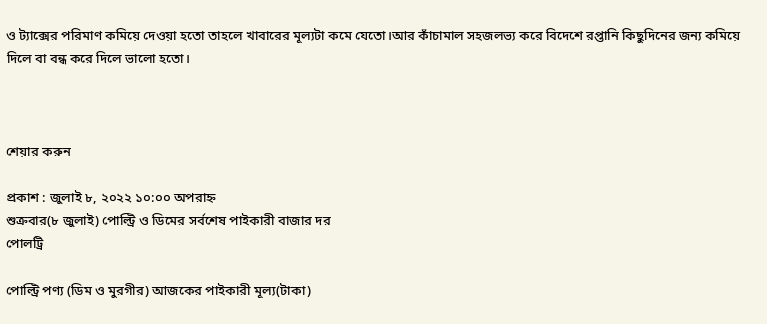ও ট্যাক্সের পরিমাণ কমিয়ে দেওয়া হতো তাহলে খাবারের মূল্যটা কমে যেতো।আর কাঁচামাল সহজলভ্য করে বিদেশে রপ্তানি কিছুদিনের জন্য কমিয়ে দিলে বা বন্ধ করে দিলে ভালো হতো।



শেয়ার করুন

প্রকাশ : জুলাই ৮, ২০২২ ১০:০০ অপরাহ্ন
শুক্রবার(৮ জুলাই) পোল্ট্রি ও ডিমের সর্বশেষ পাইকারী বাজার দর
পোলট্রি

পোল্ট্রি পণ্য (ডিম ও মুরগীর) আজকের পাইকারী মূল্য(টাকা)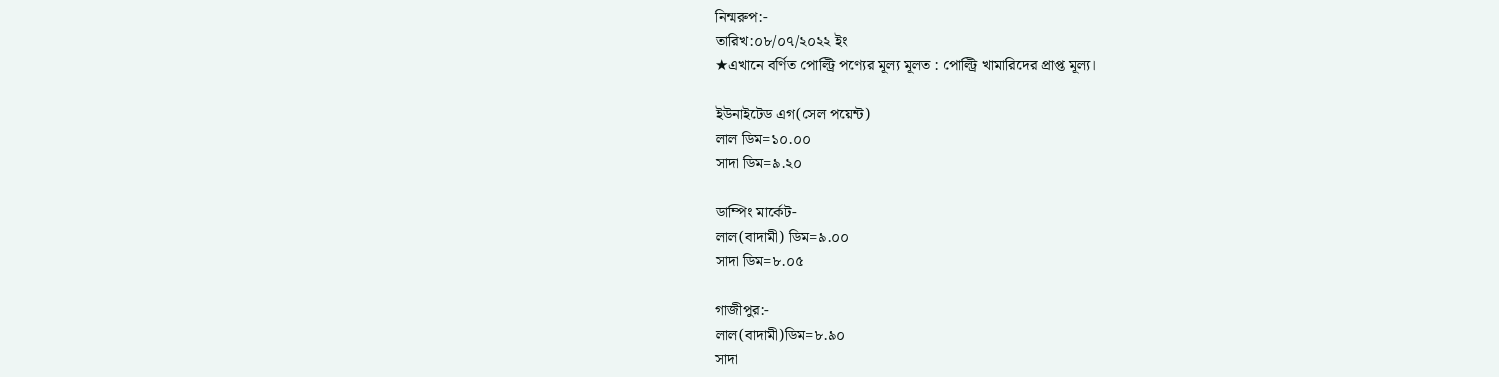নিন্মরুপ:-
তারিখ:০৮/০৭/২০২২ ইং
★এখানে বর্ণিত পোল্ট্রি পণ্যের মূল্য মূলত : পোল্ট্রি খামারিদের প্রাপ্ত মূল্য।

ইউনাইটেড এগ(সেল পয়েন্ট)
লাল ডিম=১০.০০
সাদা ডিম=৯.২০

ডাম্পিং মার্কেট-
লাল(বাদামী) ডিম=৯.০০
সাদা ডিম=৮.০৫

গাজীপুর:-
লাল(বাদামী)ডিম=৮.৯০
সাদা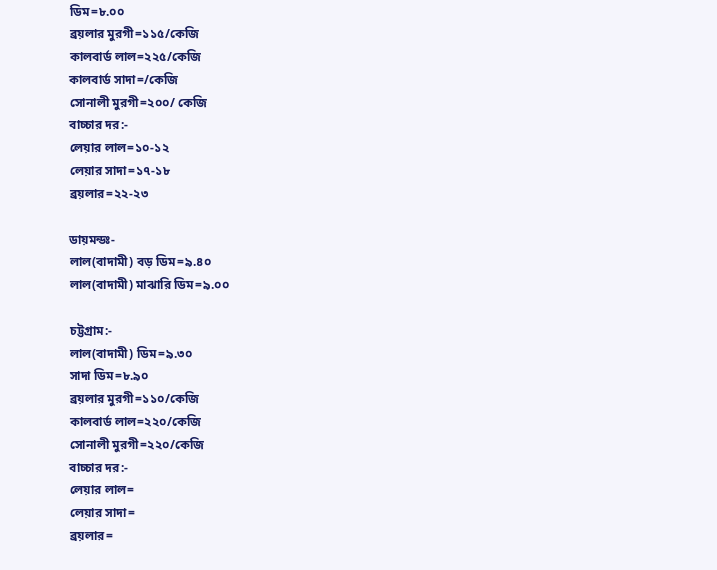ডিম=৮.০০
ব্রয়লার মুরগী=১১৫/কেজি
কালবার্ড লাল=২২৫/কেজি
কালবার্ড সাদা=/কেজি
সোনালী মুরগী=২০০/ কেজি
বাচ্চার দর:-
লেয়ার লাল=১০-১২
লেয়ার সাদা=১৭-১৮
ব্রয়লার=২২-২৩

ডায়মন্ডঃ-
লাল(বাদামী) বড় ডিম=৯.৪০
লাল(বাদামী) মাঝারি ডিম=৯.০০

চট্টগ্রাম:-
লাল(বাদামী) ডিম=৯.৩০
সাদা ডিম=৮.৯০
ব্রয়লার মুরগী=১১০/কেজি
কালবার্ড লাল=২২০/কেজি
সোনালী মুরগী=২২০/কেজি
বাচ্চার দর:-
লেয়ার লাল=
লেয়ার সাদা=
ব্রয়লার=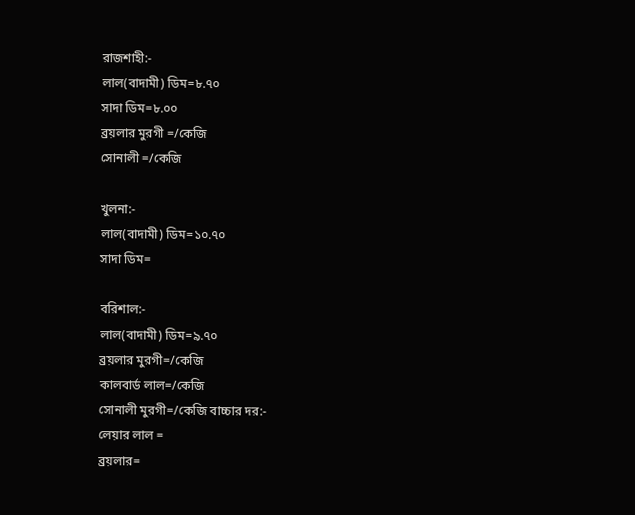রাজশাহী:-
লাল(বাদামী) ডিম=৮.৭০
সাদা ডিম=৮.০০
ব্রয়লার মুরগী =/কেজি
সোনালী =/কেজি

খুলনা:-
লাল(বাদামী) ডিম=১০.৭০
সাদা ডিম=

বরিশাল:-
লাল(বাদামী) ডিম=৯.৭০
ব্রয়লার মুরগী=/কেজি
কালবার্ড লাল=/কেজি
সোনালী মুরগী=/কেজি বাচ্চার দর:-
লেয়ার লাল =
ব্রয়লার=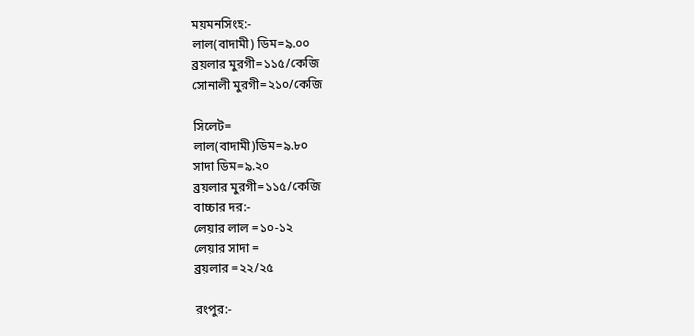ময়মনসিংহ:-
লাল(বাদামী) ডিম=৯.০০
ব্রয়লার মুরগী=১১৫/কেজি
সোনালী মুরগী=২১০/কেজি

সিলেট=
লাল(বাদামী)ডিম=৯.৮০
সাদা ডিম=৯.২০
ব্রয়লার মুরগী=১১৫/কেজি
বাচ্চার দর:-
লেয়ার লাল =১০-১২
লেয়ার সাদা =
ব্রয়লার =২২/২৫

রংপুর:-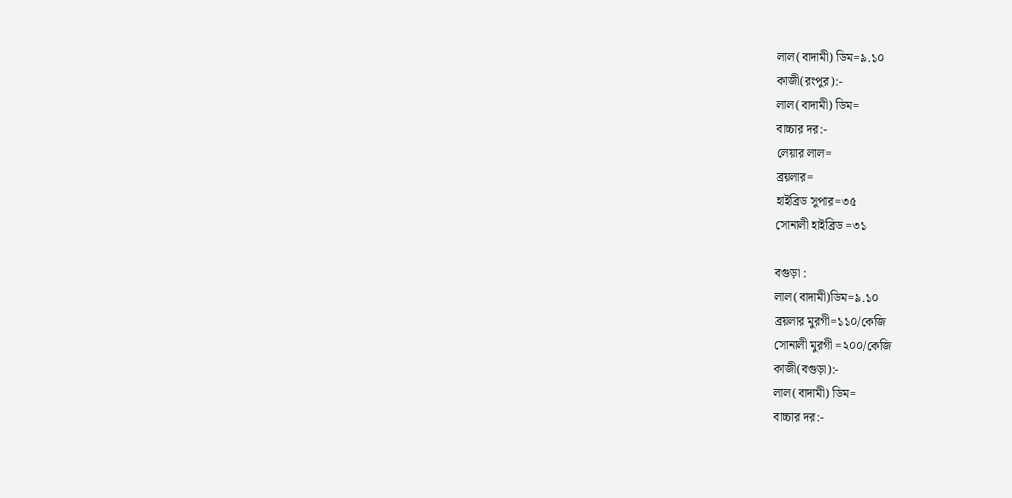লাল(বাদামী) ডিম=৯.১০
কাজী(রংপুর):-
লাল(বাদামী) ডিম=
বাচ্চার দর:-
লেয়ার লাল=
ব্রয়লার=
হাইব্রিড সুপার=৩৫
সোনালী হাইব্রিড =৩১

বগুড়া :
লাল(বাদামী)ডিম=৯.১০
ব্রয়লার মুরগী=১১০/কেজি
সোনালী মুরগী =২০০/কেজি
কাজী(বগুড়া):-
লাল(বাদামী) ডিম=
বাচ্চার দর:-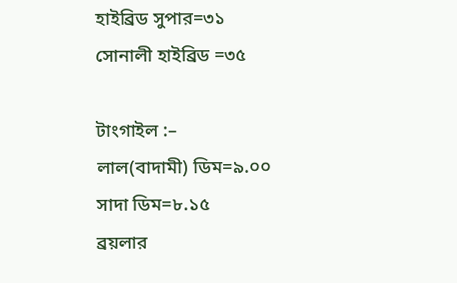হাইব্রিড সুপার=৩১
সোনালী হাইব্রিড =৩৫

টাংগাইল :–
লাল(বাদামী) ডিম=৯.০০
সাদা ডিম=৮.১৫
ব্রয়লার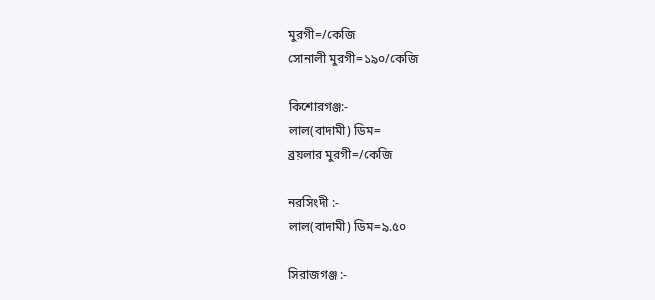মুরগী=/কেজি
সোনালী মুরগী=১৯০/কেজি

কিশোরগঞ্জ:-
লাল(বাদামী) ডিম=
ব্রয়লার মুরগী=/কেজি

নরসিংদী :-
লাল(বাদামী) ডিম=৯.৫০

সিরাজগঞ্জ :-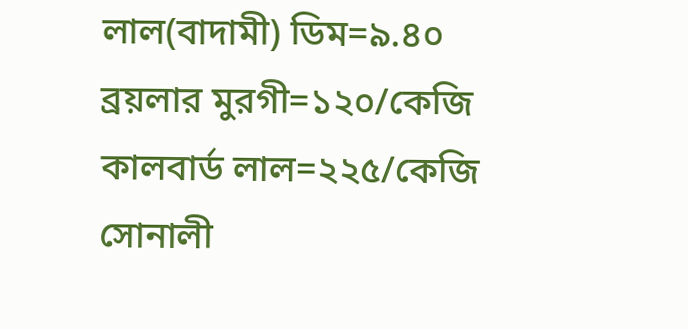লাল(বাদামী) ডিম=৯.৪০
ব্রয়লার মুরগী=১২০/কেজি
কালবার্ড লাল=২২৫/কেজি
সোনালী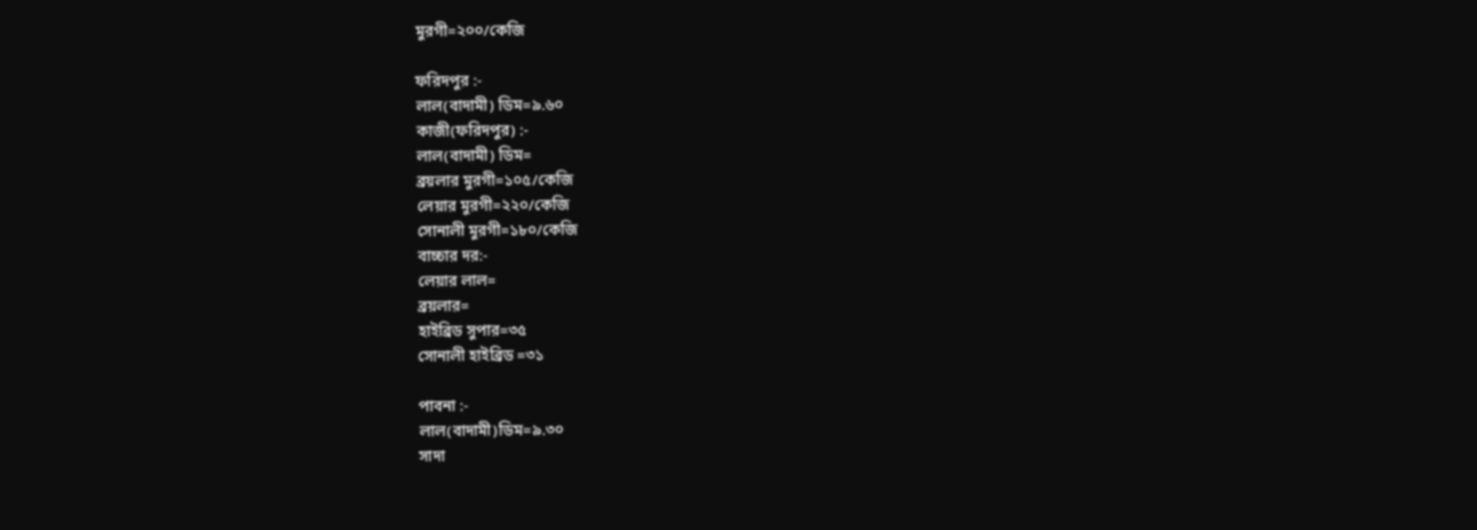মুরগী=২০০/কেজি

ফরিদপুর :-
লাল(বাদামী) ডিম=৯.৬০
কাজী(ফরিদপুর) :-
লাল(বাদামী) ডিম=
ব্রয়লার মুরগী=১০৫/কেজি
লেয়ার মুরগী=২২০/কেজি
সোনালী মুরগী=১৮০/কেজি
বাচ্চার দর:-
লেয়ার লাল=
ব্রয়লার=
হাইব্রিড সুপার=৩৫
সোনালী হাইব্রিড =৩১

পাবনা :-
লাল(বাদামী)ডিম=৯.৩০
সাদা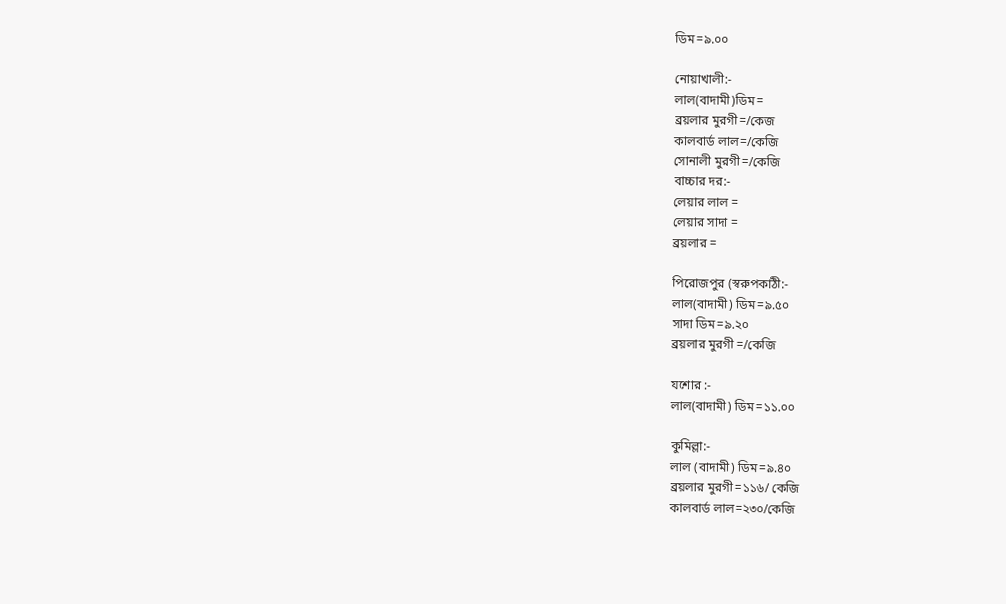ডিম=৯.০০

নোয়াখালী:-
লাল(বাদামী)ডিম=
ব্রয়লার মুরগী=/কেজ
কালবার্ড লাল=/কেজি
সোনালী মুরগী=/কেজি
বাচ্চার দর:-
লেয়ার লাল =
লেয়ার সাদা =
ব্রয়লার =

পিরোজপুর (স্বরুপকাঠী:-
লাল(বাদামী) ডিম=৯.৫০
সাদা ডিম=৯.২০
ব্রয়লার মুরগী =/কেজি

যশোর :-
লাল(বাদামী) ডিম=১১.০০

কুমিল্লা:-
লাল (বাদামী) ডিম=৯.৪০
ব্রয়লার মুরগী=১১৬/ কেজি
কালবার্ড লাল=২৩০/কেজি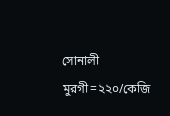সোনালী মুরগী=২২০/কেজি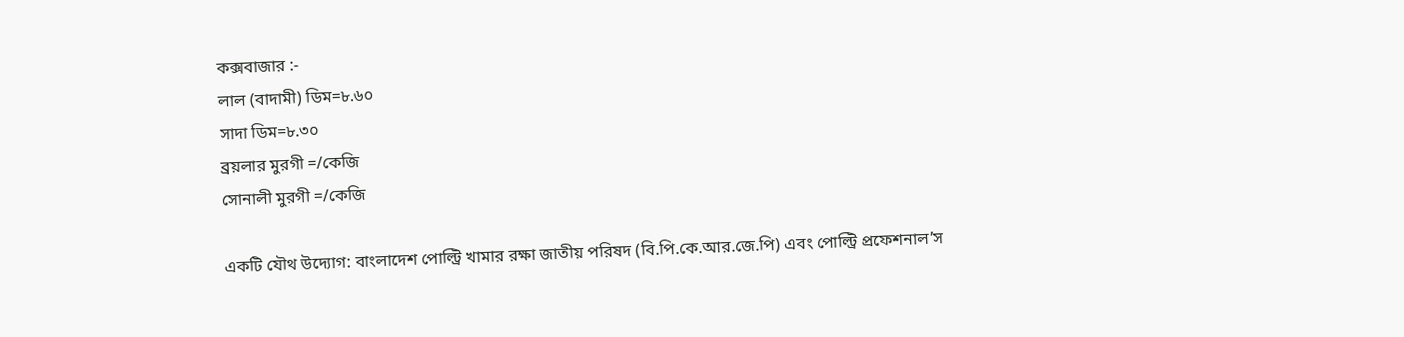কক্সবাজার :-
লাল (বাদামী) ডিম=৮.৬০
সাদা ডিম=৮.৩০
ব্রয়লার মুরগী =/কেজি
সোনালী মুরগী =/কেজি

একটি যৌথ উদ্যোগ: বাংলাদেশ পোল্ট্রি খামার রক্ষা জাতীয় পরিষদ (বি.পি.কে.আর.জে.পি) এবং পোল্ট্রি প্রফেশনাল’স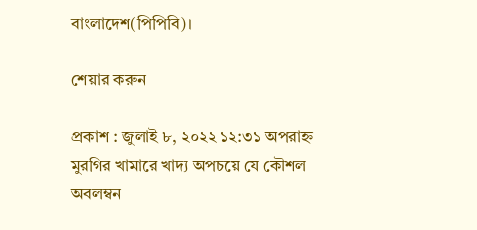বাংলাদেশ(পিপিবি)।

শেয়ার করুন

প্রকাশ : জুলাই ৮, ২০২২ ১২:৩১ অপরাহ্ন
মুরগির খামারে খাদ্য অপচয়ে যে কৌশল অবলম্বন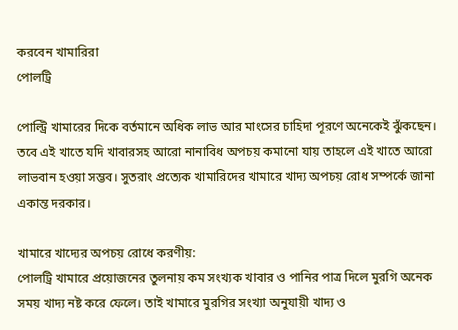করবেন খামারিরা
পোলট্রি

পোল্ট্রি খামারের দিকে বর্তমানে অধিক লাভ আর মাংসের চাহিদা পূরণে অনেকেই ঝুঁকছেন। তবে এই খাতে যদি খাবারসহ আরো নানাবিধ অপচয় কমানো যায় তাহলে এই খাতে আরো লাভবান হওয়া সম্ভব। সুতরাং প্রত্যেক খামারিদের খামারে খাদ্য অপচয় রোধ সম্পর্কে জানা একান্ত দরকার।

খামারে খাদ্যের অপচয় রোধে করণীয়:
পোলট্রি খামারে প্রয়োজনের তুলনায় কম সংখ্যক খাবার ও পানির পাত্র দিলে মুরগি অনেক সময় খাদ্য নষ্ট করে ফেলে। তাই খামারে মুরগির সংখ্যা অনুযায়ী খাদ্য ও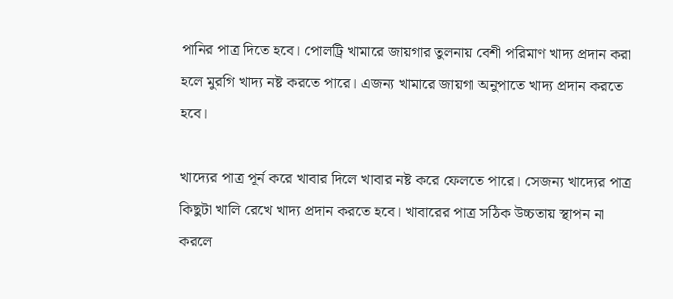পানির পাত্র দিতে হবে। পোলট্রি খামারে জায়গার তুলনায় বেশী পরিমাণ খাদ্য প্রদান করা হলে মুরগি খাদ্য নষ্ট করতে পারে। এজন্য খামারে জায়গা অনুপাতে খাদ্য প্রদান করতে হবে।

খাদ্যের পাত্র পূর্ন করে খাবার দিলে খাবার নষ্ট করে ফেলতে পারে। সেজন্য খাদ্যের পাত্র কিছুটা খালি রেখে খাদ্য প্রদান করতে হবে। খাবারের পাত্র সঠিক উচ্চতায় স্থাপন না করলে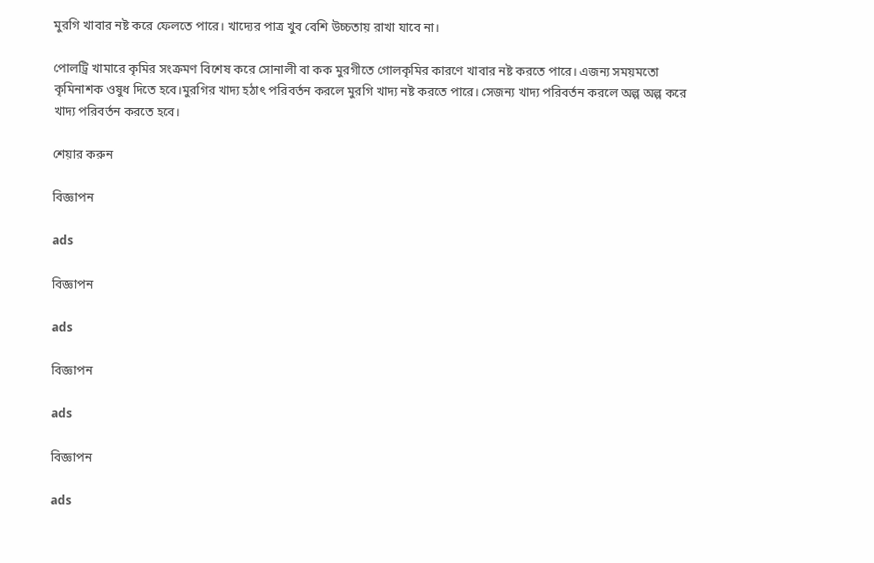মুরগি খাবার নষ্ট করে ফেলতে পারে। খাদ্যের পাত্র খুব বেশি উচ্চতায় রাখা যাবে না।

পোলট্রি খামারে কৃমির সংক্রমণ বিশেষ করে সোনালী বা কক মুরগীতে গোলকৃমির কারণে খাবার নষ্ট করতে পারে। এজন্য সময়মতো কৃমিনাশক ওষুধ দিতে হবে।মুরগির খাদ্য হঠাৎ পরিবর্তন করলে মুরগি খাদ্য নষ্ট করতে পারে। সেজন্য খাদ্য পরিবর্তন করলে অল্প অল্প করে খাদ্য পরিবর্তন করতে হবে।

শেয়ার করুন

বিজ্ঞাপন

ads

বিজ্ঞাপন

ads

বিজ্ঞাপন

ads

বিজ্ঞাপন

ads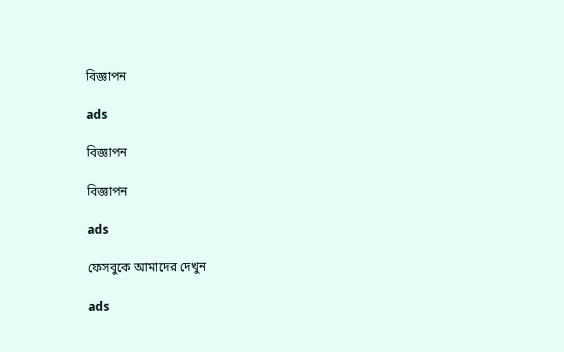বিজ্ঞাপন

ads

বিজ্ঞাপন

বিজ্ঞাপন

ads

ফেসবুকে আমাদের দেখুন

ads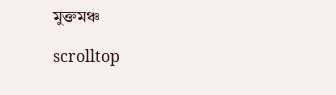মুক্তমঞ্চ

scrolltop